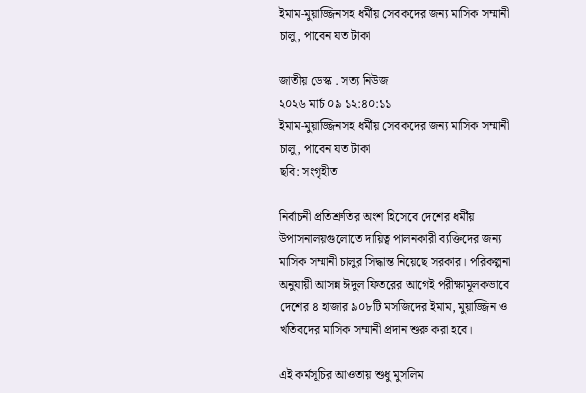ইমাম-মুয়াজ্জিনসহ ধর্মীয় সেবকদের জন্য মাসিক সম্মানী চালু, পাবেন যত টাকা

জাতীয় ডেস্ক . সত্য নিউজ
২০২৬ মার্চ ০৯ ১২:৪০:১১
ইমাম-মুয়াজ্জিনসহ ধর্মীয় সেবকদের জন্য মাসিক সম্মানী চালু, পাবেন যত টাকা
ছবি: সংগৃহীত

নির্বাচনী প্রতিশ্রুতির অংশ হিসেবে দেশের ধর্মীয় উপাসনালয়গুলোতে দায়িত্ব পালনকারী ব্যক্তিদের জন্য মাসিক সম্মানী চালুর সিদ্ধান্ত নিয়েছে সরকার। পরিকল্পনা অনুযায়ী আসন্ন ঈদুল ফিতরের আগেই পরীক্ষামূলকভাবে দেশের ৪ হাজার ৯০৮টি মসজিদের ইমাম, মুয়াজ্জিন ও খতিবদের মাসিক সম্মানী প্রদান শুরু করা হবে।

এই কর্মসূচির আওতায় শুধু মুসলিম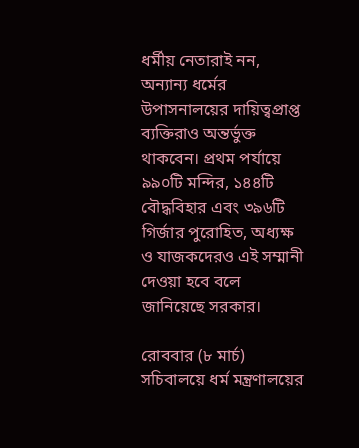ধর্মীয় নেতারাই নন, অন্যান্য ধর্মের উপাসনালয়ের দায়িত্বপ্রাপ্ত ব্যক্তিরাও অন্তর্ভুক্ত থাকবেন। প্রথম পর্যায়ে ৯৯০টি মন্দির, ১৪৪টি বৌদ্ধবিহার এবং ৩৯৬টি গির্জার পুরোহিত, অধ্যক্ষ ও যাজকদেরও এই সম্মানী দেওয়া হবে বলে জানিয়েছে সরকার।

রোববার (৮ মার্চ) সচিবালয়ে ধর্ম মন্ত্রণালয়ের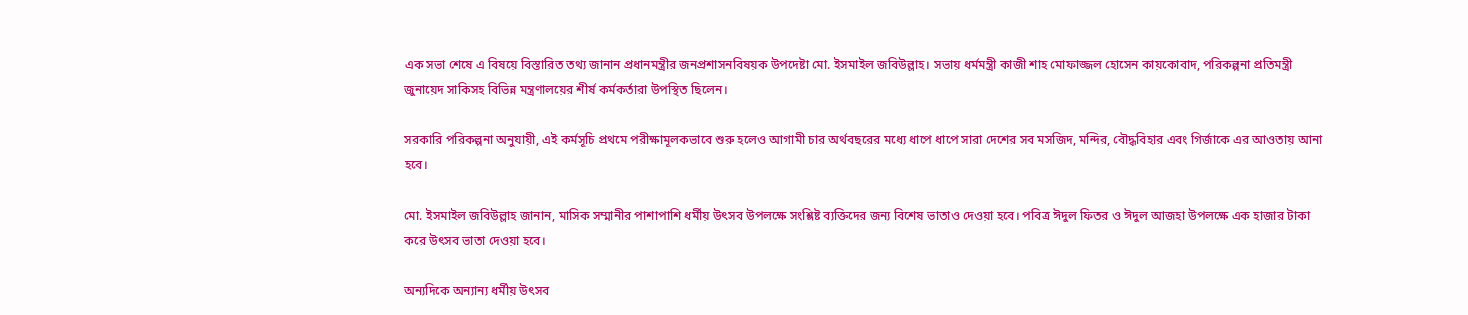এক সভা শেষে এ বিষয়ে বিস্তারিত তথ্য জানান প্রধানমন্ত্রীর জনপ্রশাসনবিষয়ক উপদেষ্টা মো. ইসমাইল জবিউল্লাহ। সভায় ধর্মমন্ত্রী কাজী শাহ মোফাজ্জল হোসেন কায়কোবাদ, পরিকল্পনা প্রতিমন্ত্রী জুনায়েদ সাকিসহ বিভিন্ন মন্ত্রণালয়ের শীর্ষ কর্মকর্তারা উপস্থিত ছিলেন।

সরকারি পরিকল্পনা অনুযায়ী, এই কর্মসূচি প্রথমে পরীক্ষামূলকভাবে শুরু হলেও আগামী চার অর্থবছরের মধ্যে ধাপে ধাপে সারা দেশের সব মসজিদ, মন্দির, বৌদ্ধবিহার এবং গির্জাকে এর আওতায় আনা হবে।

মো. ইসমাইল জবিউল্লাহ জানান, মাসিক সম্মানীর পাশাপাশি ধর্মীয় উৎসব উপলক্ষে সংশ্লিষ্ট ব্যক্তিদের জন্য বিশেষ ভাতাও দেওয়া হবে। পবিত্র ঈদুল ফিতর ও ঈদুল আজহা উপলক্ষে এক হাজার টাকা করে উৎসব ভাতা দেওয়া হবে।

অন্যদিকে অন্যান্য ধর্মীয় উৎসব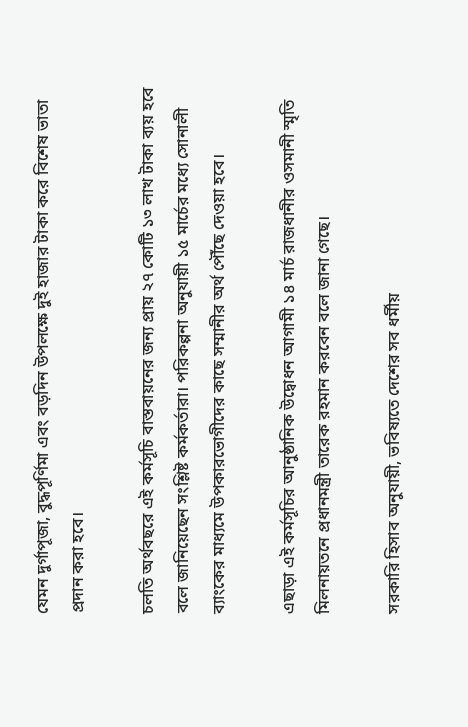যেমন দুর্গাপূজা, বুদ্ধপূর্ণিমা এবং বড়দিন উপলক্ষে দুই হাজার টাকা করে বিশেষ ভাতা প্রদান করা হবে।

চলতি অর্থবছরে এই কর্মসূচি বাস্তবায়নের জন্য প্রায় ২৭ কোটি ১৩ লাখ টাকা ব্যয় হবে বলে জানিয়েছেন সংশ্লিষ্ট কর্মকর্তারা। পরিকল্পনা অনুযায়ী ১৫ মার্চের মধ্যে সোনালী ব্যাংকের মাধ্যমে উপকারভোগীদের কাছে সম্মানীর অর্থ পৌঁছে দেওয়া হবে।

এছাড়া এই কর্মসূচির আনুষ্ঠানিক উদ্বোধন আগামী ১৪ মার্চ রাজধানীর ওসমানী স্মৃতি মিলনায়তনে প্রধানমন্ত্রী তারেক রহমান করবেন বলে জানা গেছে।

সরকারি হিসাব অনুযায়ী, ভবিষ্যতে দেশের সব ধর্মীয়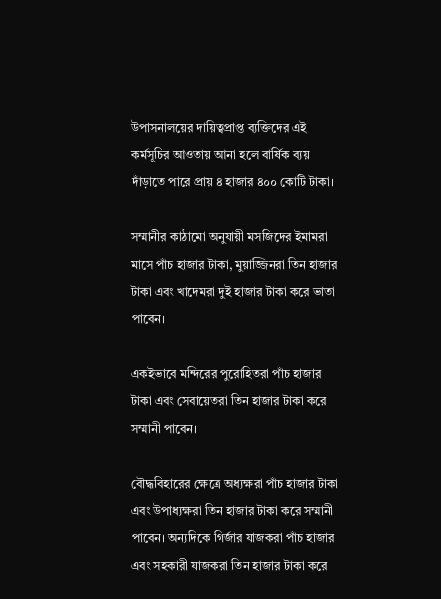উপাসনালয়ের দায়িত্বপ্রাপ্ত ব্যক্তিদের এই কর্মসূচির আওতায় আনা হলে বার্ষিক ব্যয় দাঁড়াতে পারে প্রায় ৪ হাজার ৪০০ কোটি টাকা।

সম্মানীর কাঠামো অনুযায়ী মসজিদের ইমামরা মাসে পাঁচ হাজার টাকা, মুয়াজ্জিনরা তিন হাজার টাকা এবং খাদেমরা দুই হাজার টাকা করে ভাতা পাবেন।

একইভাবে মন্দিরের পুরোহিতরা পাঁচ হাজার টাকা এবং সেবায়েতরা তিন হাজার টাকা করে সম্মানী পাবেন।

বৌদ্ধবিহারের ক্ষেত্রে অধ্যক্ষরা পাঁচ হাজার টাকা এবং উপাধ্যক্ষরা তিন হাজার টাকা করে সম্মানী পাবেন। অন্যদিকে গির্জার যাজকরা পাঁচ হাজার এবং সহকারী যাজকরা তিন হাজার টাকা করে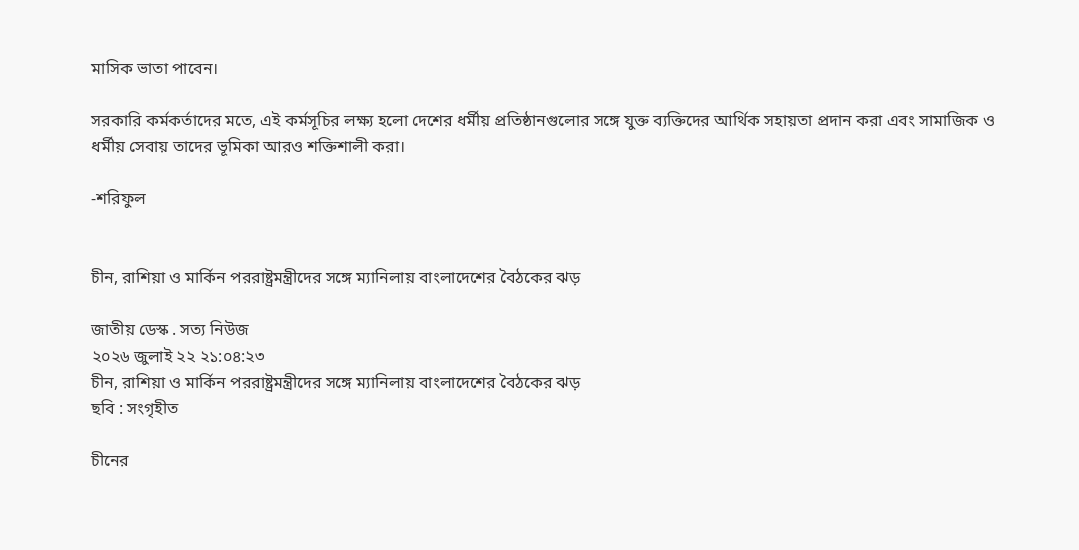মাসিক ভাতা পাবেন।

সরকারি কর্মকর্তাদের মতে, এই কর্মসূচির লক্ষ্য হলো দেশের ধর্মীয় প্রতিষ্ঠানগুলোর সঙ্গে যুক্ত ব্যক্তিদের আর্থিক সহায়তা প্রদান করা এবং সামাজিক ও ধর্মীয় সেবায় তাদের ভূমিকা আরও শক্তিশালী করা।

-শরিফুল


চীন, রাশিয়া ও মার্কিন পররাষ্ট্রমন্ত্রীদের সঙ্গে ম্যানিলায় বাংলাদেশের বৈঠকের ঝড়

জাতীয় ডেস্ক . সত্য নিউজ
২০২৬ জুলাই ২২ ২১:০৪:২৩
চীন, রাশিয়া ও মার্কিন পররাষ্ট্রমন্ত্রীদের সঙ্গে ম্যানিলায় বাংলাদেশের বৈঠকের ঝড়
ছবি : সংগৃহীত

চীনের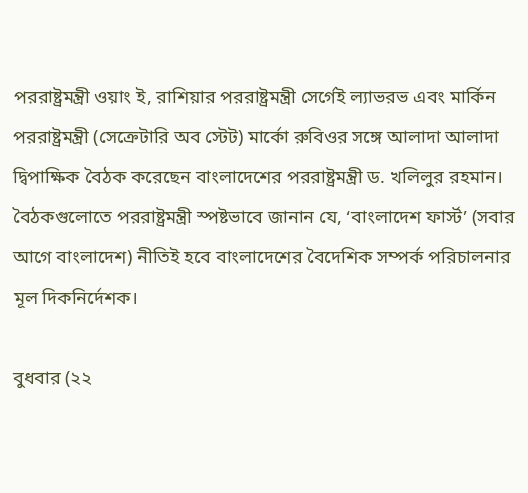পররাষ্ট্রমন্ত্রী ওয়াং ই, রাশিয়ার পররাষ্ট্রমন্ত্রী সের্গেই ল্যাভরভ এবং মার্কিন পররাষ্ট্রমন্ত্রী (সেক্রেটারি অব স্টেট) মার্কো রুবিওর সঙ্গে আলাদা আলাদা দ্বিপাক্ষিক বৈঠক করেছেন বাংলাদেশের পররাষ্ট্রমন্ত্রী ড. খলিলুর রহমান। বৈঠকগুলোতে পররাষ্ট্রমন্ত্রী স্পষ্টভাবে জানান যে, ‘বাংলাদেশ ফার্স্ট’ (সবার আগে বাংলাদেশ) নীতিই হবে বাংলাদেশের বৈদেশিক সম্পর্ক পরিচালনার মূল দিকনির্দেশক।

বুধবার (২২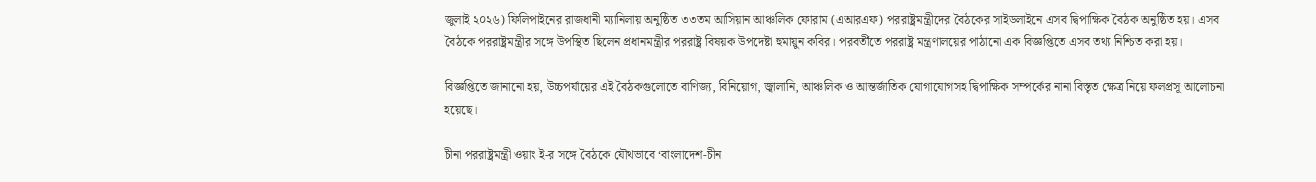জুলাই ২০২৬) ফিলিপাইনের রাজধানী ম্যানিলায় অনুষ্ঠিত ৩৩তম আসিয়ান আঞ্চলিক ফোরাম (এআরএফ) পররাষ্ট্রমন্ত্রীদের বৈঠকের সাইডলাইনে এসব দ্বিপাক্ষিক বৈঠক অনুষ্ঠিত হয়। এসব বৈঠকে পররাষ্ট্রমন্ত্রীর সঙ্গে উপস্থিত ছিলেন প্রধানমন্ত্রীর পররাষ্ট্র বিষয়ক উপদেষ্টা হুমায়ুন কবির। পরবর্তীতে পররাষ্ট্র মন্ত্রণালয়ের পাঠানো এক বিজ্ঞপ্তিতে এসব তথ্য নিশ্চিত করা হয়।

বিজ্ঞপ্তিতে জানানো হয়, উচ্চপর্যায়ের এই বৈঠকগুলোতে বাণিজ্য, বিনিয়োগ, জ্বালানি, আঞ্চলিক ও আন্তর্জাতিক যোগাযোগসহ দ্বিপাক্ষিক সম্পর্কের নানা বিস্তৃত ক্ষেত্র নিয়ে ফলপ্রসূ আলোচনা হয়েছে।

চীনা পররাষ্ট্রমন্ত্রী ওয়াং ই-র সঙ্গে বৈঠকে যৌথভাবে ‘বাংলাদেশ-চীন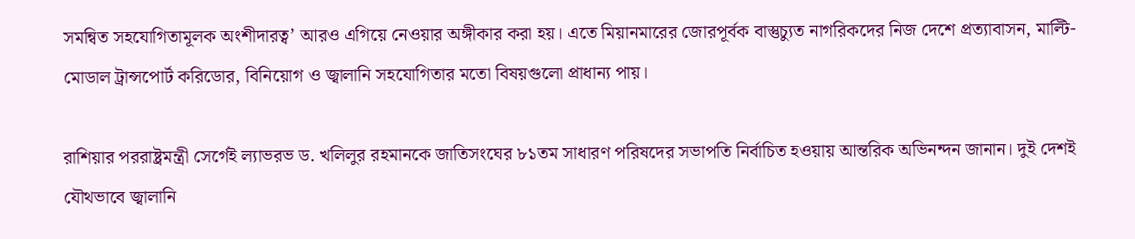সমন্বিত সহযোগিতামূলক অংশীদারত্ব’ আরও এগিয়ে নেওয়ার অঙ্গীকার করা হয়। এতে মিয়ানমারের জোরপূর্বক বাস্তুচ্যুত নাগরিকদের নিজ দেশে প্রত্যাবাসন, মাল্টি-মোডাল ট্রান্সপোর্ট করিডোর, বিনিয়োগ ও জ্বালানি সহযোগিতার মতো বিষয়গুলো প্রাধান্য পায়।

রাশিয়ার পররাষ্ট্রমন্ত্রী সের্গেই ল্যাভরভ ড. খলিলুর রহমানকে জাতিসংঘের ৮১তম সাধারণ পরিষদের সভাপতি নির্বাচিত হওয়ায় আন্তরিক অভিনন্দন জানান। দুই দেশই যৌথভাবে জ্বালানি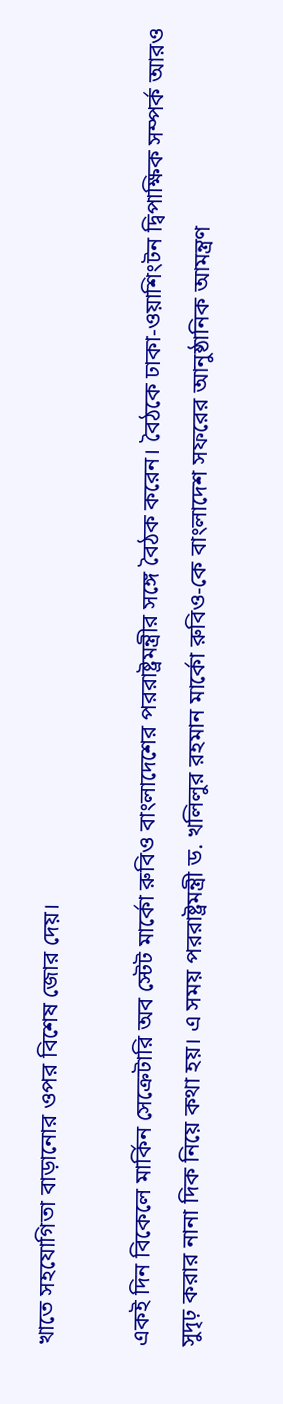খাতে সহযোগিতা বাড়ানোর ওপর বিশেষ জোর দেয়।

একই দিন বিকেলে মার্কিন সেক্রেটারি অব স্টেট মার্কো রুবিও বাংলাদেশের পররাষ্ট্রমন্ত্রীর সঙ্গে বৈঠক করেন। বৈঠকে ঢাকা-ওয়াশিংটন দ্বিপাক্ষিক সম্পর্ক আরও সুদৃঢ় করার নানা দিক নিয়ে কথা হয়। এ সময় পররাষ্ট্রমন্ত্রী ড. খলিলুর রহমান মার্কো রুবিও-কে বাংলাদেশ সফরের আনুষ্ঠানিক আমন্ত্রণ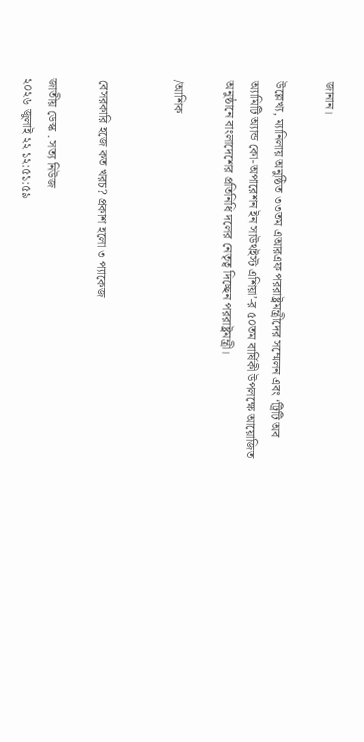জানান।

উল্লেখ্য, ম্যানিলায় অনুষ্ঠিত ৩৩তম এআরএফ পররাষ্ট্রমন্ত্রীদের সম্মেলন এবং ‘ট্রিটি অব অ্যামিটি অ্যান্ড কো-অপারেশন ইন সাউথইস্ট এশিয়া’-র ৫০তম বার্ষিকী উপলক্ষে আয়োজিত অনুষ্ঠানে বাংলাদেশের প্রতিনিধি দলের নেতৃত্ব দিচ্ছেন পররাষ্ট্রমন্ত্রী।

/আশিক


বেসরকারি হজে কত খরচ? প্রকাশ হলো ৩ প্যাকেজ

জাতীয় ডেস্ক . সত্য নিউজ
২০২৬ জুলাই ২২ ১২:৫১:৫৯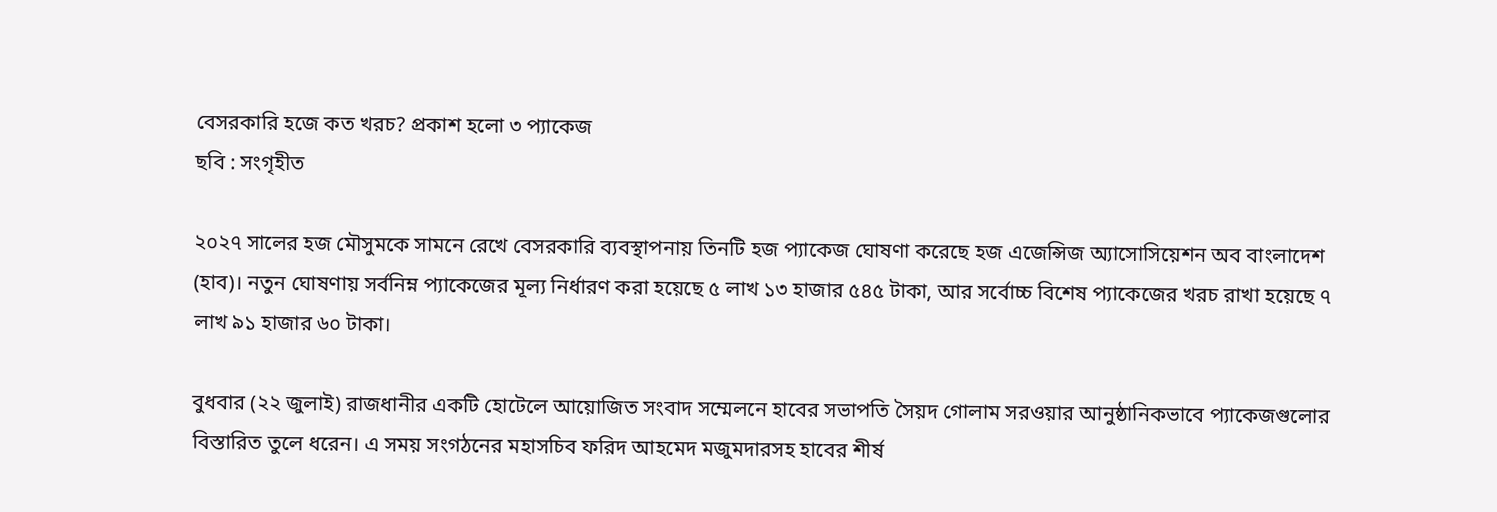বেসরকারি হজে কত খরচ? প্রকাশ হলো ৩ প্যাকেজ
ছবি : সংগৃহীত

২০২৭ সালের হজ মৌসুমকে সামনে রেখে বেসরকারি ব্যবস্থাপনায় তিনটি হজ প্যাকেজ ঘোষণা করেছে হজ এজেন্সিজ অ্যাসোসিয়েশন অব বাংলাদেশ (হাব)। নতুন ঘোষণায় সর্বনিম্ন প্যাকেজের মূল্য নির্ধারণ করা হয়েছে ৫ লাখ ১৩ হাজার ৫৪৫ টাকা, আর সর্বোচ্চ বিশেষ প্যাকেজের খরচ রাখা হয়েছে ৭ লাখ ৯১ হাজার ৬০ টাকা।

বুধবার (২২ জুলাই) রাজধানীর একটি হোটেলে আয়োজিত সংবাদ সম্মেলনে হাবের সভাপতি সৈয়দ গোলাম সরওয়ার আনুষ্ঠানিকভাবে প্যাকেজগুলোর বিস্তারিত তুলে ধরেন। এ সময় সংগঠনের মহাসচিব ফরিদ আহমেদ মজুমদারসহ হাবের শীর্ষ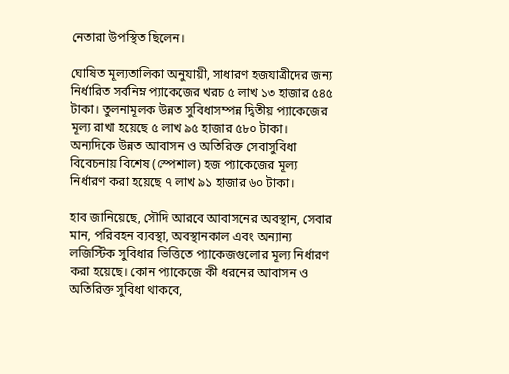নেতারা উপস্থিত ছিলেন।

ঘোষিত মূল্যতালিকা অনুযায়ী, সাধারণ হজযাত্রীদের জন্য নির্ধারিত সর্বনিম্ন প্যাকেজের খরচ ৫ লাখ ১৩ হাজার ৫৪৫ টাকা। তুলনামূলক উন্নত সুবিধাসম্পন্ন দ্বিতীয় প্যাকেজের মূল্য রাখা হয়েছে ৫ লাখ ৯৫ হাজার ৫৮০ টাকা। অন্যদিকে উন্নত আবাসন ও অতিরিক্ত সেবাসুবিধা বিবেচনায় বিশেষ (স্পেশাল) হজ প্যাকেজের মূল্য নির্ধারণ করা হয়েছে ৭ লাখ ৯১ হাজার ৬০ টাকা।

হাব জানিয়েছে, সৌদি আরবে আবাসনের অবস্থান, সেবার মান, পরিবহন ব্যবস্থা, অবস্থানকাল এবং অন্যান্য লজিস্টিক সুবিধার ভিত্তিতে প্যাকেজগুলোর মূল্য নির্ধারণ করা হয়েছে। কোন প্যাকেজে কী ধরনের আবাসন ও অতিরিক্ত সুবিধা থাকবে,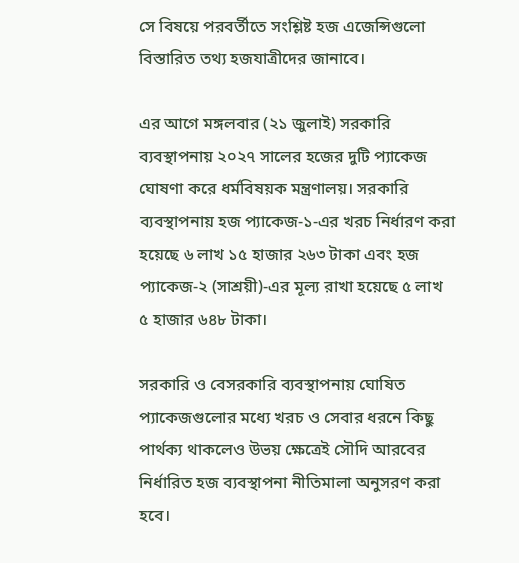সে বিষয়ে পরবর্তীতে সংশ্লিষ্ট হজ এজেন্সিগুলো বিস্তারিত তথ্য হজযাত্রীদের জানাবে।

এর আগে মঙ্গলবার (২১ জুলাই) সরকারি ব্যবস্থাপনায় ২০২৭ সালের হজের দুটি প্যাকেজ ঘোষণা করে ধর্মবিষয়ক মন্ত্রণালয়। সরকারি ব্যবস্থাপনায় হজ প্যাকেজ-১-এর খরচ নির্ধারণ করা হয়েছে ৬ লাখ ১৫ হাজার ২৬৩ টাকা এবং হজ প্যাকেজ-২ (সাশ্রয়ী)-এর মূল্য রাখা হয়েছে ৫ লাখ ৫ হাজার ৬৪৮ টাকা।

সরকারি ও বেসরকারি ব্যবস্থাপনায় ঘোষিত প্যাকেজগুলোর মধ্যে খরচ ও সেবার ধরনে কিছু পার্থক্য থাকলেও উভয় ক্ষেত্রেই সৌদি আরবের নির্ধারিত হজ ব্যবস্থাপনা নীতিমালা অনুসরণ করা হবে।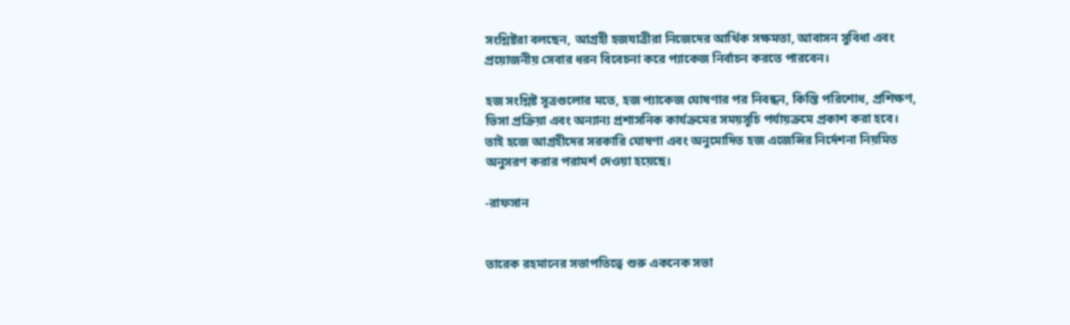সংশ্লিষ্টরা বলছেন, আগ্রহী হজযাত্রীরা নিজেদের আর্থিক সক্ষমতা, আবাসন সুবিধা এবং প্রয়োজনীয় সেবার ধরন বিবেচনা করে প্যাকেজ নির্বাচন করতে পারবেন।

হজ সংশ্লিষ্ট সূত্রগুলোর মতে, হজ প্যাকেজ ঘোষণার পর নিবন্ধন, কিস্তি পরিশোধ, প্রশিক্ষণ, ভিসা প্রক্রিয়া এবং অন্যান্য প্রশাসনিক কার্যক্রমের সময়সূচি পর্যায়ক্রমে প্রকাশ করা হবে। তাই হজে আগ্রহীদের সরকারি ঘোষণা এবং অনুমোদিত হজ এজেন্সির নির্দেশনা নিয়মিত অনুসরণ করার পরামর্শ দেওয়া হয়েছে।

-রাফসান


তারেক রহমানের সভাপতিত্বে শুরু একনেক সভা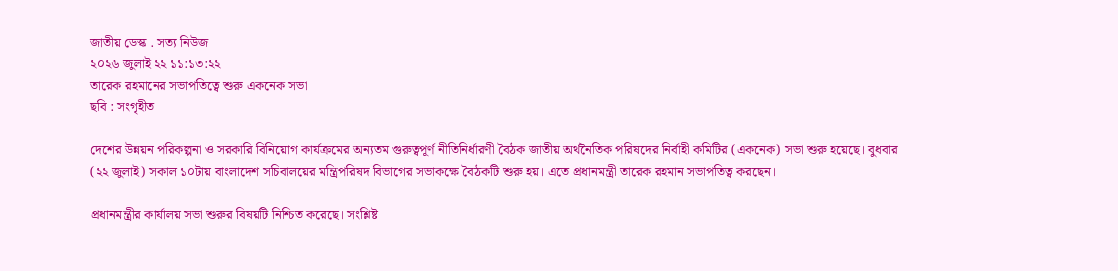জাতীয় ডেস্ক . সত্য নিউজ
২০২৬ জুলাই ২২ ১১:১৩:২২
তারেক রহমানের সভাপতিত্বে শুরু একনেক সভা
ছবি : সংগৃহীত

দেশের উন্নয়ন পরিকল্পনা ও সরকারি বিনিয়োগ কার্যক্রমের অন্যতম গুরুত্বপূর্ণ নীতিনির্ধারণী বৈঠক জাতীয় অর্থনৈতিক পরিষদের নির্বাহী কমিটির (একনেক) সভা শুরু হয়েছে। বুধবার (২২ জুলাই) সকাল ১০টায় বাংলাদেশ সচিবালয়ের মন্ত্রিপরিষদ বিভাগের সভাকক্ষে বৈঠকটি শুরু হয়। এতে প্রধানমন্ত্রী তারেক রহমান সভাপতিত্ব করছেন।

প্রধানমন্ত্রীর কার্যালয় সভা শুরুর বিষয়টি নিশ্চিত করেছে। সংশ্লিষ্ট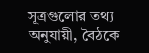সূত্রগুলোর তথ্য অনুযায়ী, বৈঠকে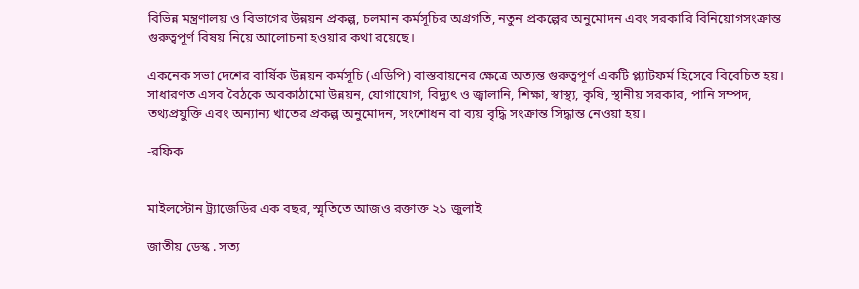বিভিন্ন মন্ত্রণালয় ও বিভাগের উন্নয়ন প্রকল্প, চলমান কর্মসূচির অগ্রগতি, নতুন প্রকল্পের অনুমোদন এবং সরকারি বিনিয়োগসংক্রান্ত গুরুত্বপূর্ণ বিষয় নিয়ে আলোচনা হওয়ার কথা রয়েছে।

একনেক সভা দেশের বার্ষিক উন্নয়ন কর্মসূচি (এডিপি) বাস্তবায়নের ক্ষেত্রে অত্যন্ত গুরুত্বপূর্ণ একটি প্ল্যাটফর্ম হিসেবে বিবেচিত হয়। সাধারণত এসব বৈঠকে অবকাঠামো উন্নয়ন, যোগাযোগ, বিদ্যুৎ ও জ্বালানি, শিক্ষা, স্বাস্থ্য, কৃষি, স্থানীয় সরকার, পানি সম্পদ, তথ্যপ্রযুক্তি এবং অন্যান্য খাতের প্রকল্প অনুমোদন, সংশোধন বা ব্যয় বৃদ্ধি সংক্রান্ত সিদ্ধান্ত নেওয়া হয়।

-রফিক


মাইলস্টোন ট্র্যাজেডির এক বছর, স্মৃতিতে আজও রক্তাক্ত ২১ জুলাই

জাতীয় ডেস্ক . সত্য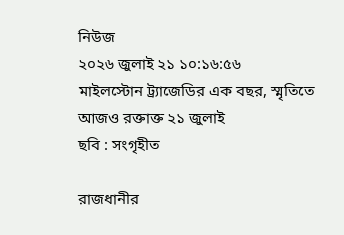নিউজ
২০২৬ জুলাই ২১ ১০:১৬:৫৬
মাইলস্টোন ট্র্যাজেডির এক বছর, স্মৃতিতে আজও রক্তাক্ত ২১ জুলাই
ছবি : সংগৃহীত

রাজধানীর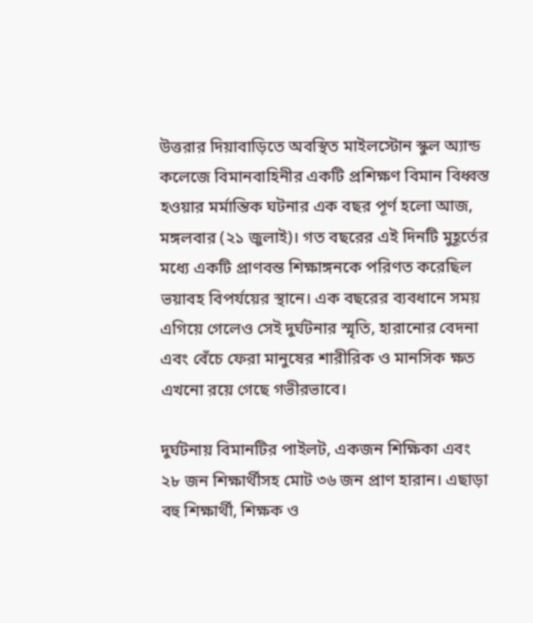উত্তরার দিয়াবাড়িতে অবস্থিত মাইলস্টোন স্কুল অ্যান্ড কলেজে বিমানবাহিনীর একটি প্রশিক্ষণ বিমান বিধ্বস্ত হওয়ার মর্মান্তিক ঘটনার এক বছর পূর্ণ হলো আজ, মঙ্গলবার (২১ জুলাই)। গত বছরের এই দিনটি মুহূর্তের মধ্যে একটি প্রাণবন্ত শিক্ষাঙ্গনকে পরিণত করেছিল ভয়াবহ বিপর্যয়ের স্থানে। এক বছরের ব্যবধানে সময় এগিয়ে গেলেও সেই দুর্ঘটনার স্মৃতি, হারানোর বেদনা এবং বেঁচে ফেরা মানুষের শারীরিক ও মানসিক ক্ষত এখনো রয়ে গেছে গভীরভাবে।

দুর্ঘটনায় বিমানটির পাইলট, একজন শিক্ষিকা এবং ২৮ জন শিক্ষার্থীসহ মোট ৩৬ জন প্রাণ হারান। এছাড়া বহু শিক্ষার্থী, শিক্ষক ও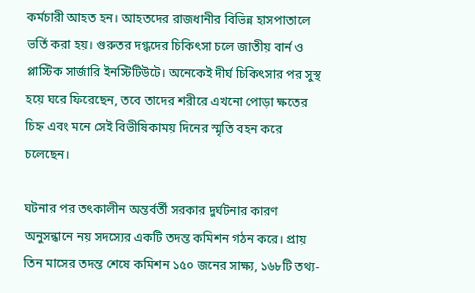কর্মচারী আহত হন। আহতদের রাজধানীর বিভিন্ন হাসপাতালে ভর্তি করা হয়। গুরুতর দগ্ধদের চিকিৎসা চলে জাতীয় বার্ন ও প্লাস্টিক সার্জারি ইনস্টিটিউটে। অনেকেই দীর্ঘ চিকিৎসার পর সুস্থ হয়ে ঘরে ফিরেছেন, তবে তাদের শরীরে এখনো পোড়া ক্ষতের চিহ্ন এবং মনে সেই বিভীষিকাময় দিনের স্মৃতি বহন করে চলেছেন।

ঘটনার পর তৎকালীন অন্তর্বর্তী সরকার দুর্ঘটনার কারণ অনুসন্ধানে নয় সদস্যের একটি তদন্ত কমিশন গঠন করে। প্রায় তিন মাসের তদন্ত শেষে কমিশন ১৫০ জনের সাক্ষ্য, ১৬৮টি তথ্য-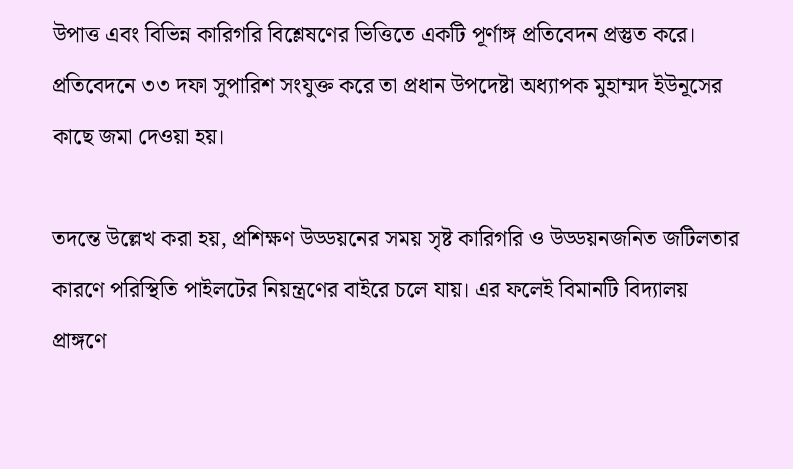উপাত্ত এবং বিভিন্ন কারিগরি বিশ্লেষণের ভিত্তিতে একটি পূর্ণাঙ্গ প্রতিবেদন প্রস্তুত করে। প্রতিবেদনে ৩৩ দফা সুপারিশ সংযুক্ত করে তা প্রধান উপদেষ্টা অধ্যাপক মুহাম্মদ ইউনূসের কাছে জমা দেওয়া হয়।

তদন্তে উল্লেখ করা হয়, প্রশিক্ষণ উড্ডয়নের সময় সৃষ্ট কারিগরি ও উড্ডয়নজনিত জটিলতার কারণে পরিস্থিতি পাইলটের নিয়ন্ত্রণের বাইরে চলে যায়। এর ফলেই বিমানটি বিদ্যালয় প্রাঙ্গণে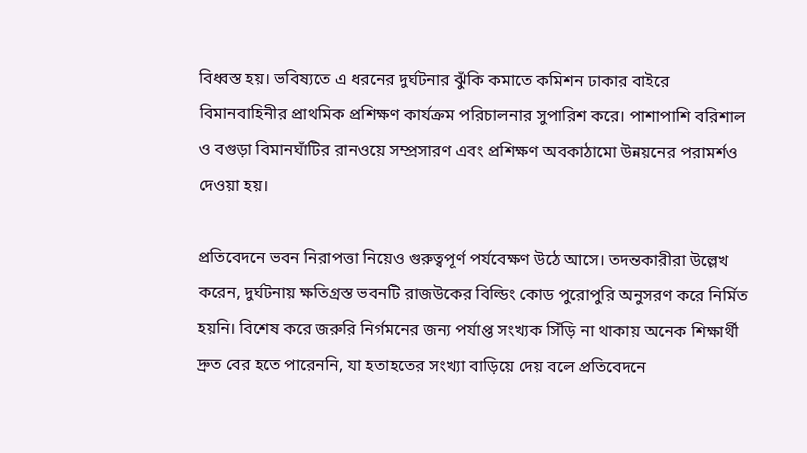বিধ্বস্ত হয়। ভবিষ্যতে এ ধরনের দুর্ঘটনার ঝুঁকি কমাতে কমিশন ঢাকার বাইরে বিমানবাহিনীর প্রাথমিক প্রশিক্ষণ কার্যক্রম পরিচালনার সুপারিশ করে। পাশাপাশি বরিশাল ও বগুড়া বিমানঘাঁটির রানওয়ে সম্প্রসারণ এবং প্রশিক্ষণ অবকাঠামো উন্নয়নের পরামর্শও দেওয়া হয়।

প্রতিবেদনে ভবন নিরাপত্তা নিয়েও গুরুত্বপূর্ণ পর্যবেক্ষণ উঠে আসে। তদন্তকারীরা উল্লেখ করেন, দুর্ঘটনায় ক্ষতিগ্রস্ত ভবনটি রাজউকের বিল্ডিং কোড পুরোপুরি অনুসরণ করে নির্মিত হয়নি। বিশেষ করে জরুরি নির্গমনের জন্য পর্যাপ্ত সংখ্যক সিঁড়ি না থাকায় অনেক শিক্ষার্থী দ্রুত বের হতে পারেননি, যা হতাহতের সংখ্যা বাড়িয়ে দেয় বলে প্রতিবেদনে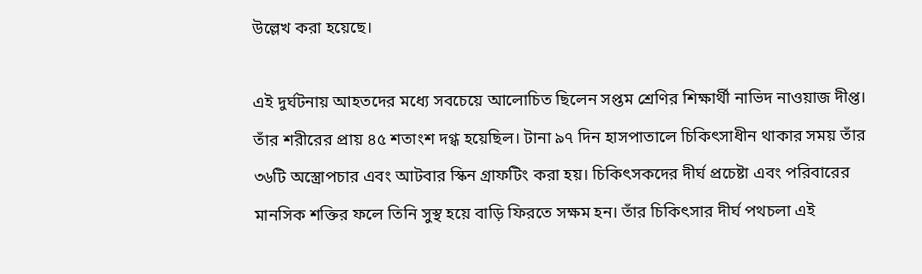উল্লেখ করা হয়েছে।

এই দুর্ঘটনায় আহতদের মধ্যে সবচেয়ে আলোচিত ছিলেন সপ্তম শ্রেণির শিক্ষার্থী নাভিদ নাওয়াজ দীপ্ত। তাঁর শরীরের প্রায় ৪৫ শতাংশ দগ্ধ হয়েছিল। টানা ৯৭ দিন হাসপাতালে চিকিৎসাধীন থাকার সময় তাঁর ৩৬টি অস্ত্রোপচার এবং আটবার স্কিন গ্রাফটিং করা হয়। চিকিৎসকদের দীর্ঘ প্রচেষ্টা এবং পরিবারের মানসিক শক্তির ফলে তিনি সুস্থ হয়ে বাড়ি ফিরতে সক্ষম হন। তাঁর চিকিৎসার দীর্ঘ পথচলা এই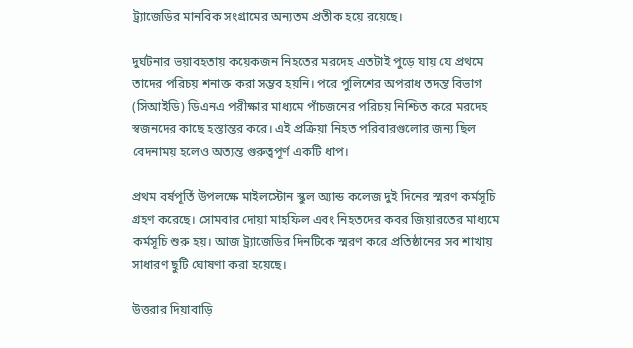ট্র্যাজেডির মানবিক সংগ্রামের অন্যতম প্রতীক হয়ে রয়েছে।

দুর্ঘটনার ভয়াবহতায় কয়েকজন নিহতের মরদেহ এতটাই পুড়ে যায় যে প্রথমে তাদের পরিচয় শনাক্ত করা সম্ভব হয়নি। পরে পুলিশের অপরাধ তদন্ত বিভাগ (সিআইডি) ডিএনএ পরীক্ষার মাধ্যমে পাঁচজনের পরিচয় নিশ্চিত করে মরদেহ স্বজনদের কাছে হস্তান্তর করে। এই প্রক্রিয়া নিহত পরিবারগুলোর জন্য ছিল বেদনাময় হলেও অত্যন্ত গুরুত্বপূর্ণ একটি ধাপ।

প্রথম বর্ষপূর্তি উপলক্ষে মাইলস্টোন স্কুল অ্যান্ড কলেজ দুই দিনের স্মরণ কর্মসূচি গ্রহণ করেছে। সোমবার দোয়া মাহফিল এবং নিহতদের কবর জিয়ারতের মাধ্যমে কর্মসূচি শুরু হয়। আজ ট্র্যাজেডির দিনটিকে স্মরণ করে প্রতিষ্ঠানের সব শাখায় সাধারণ ছুটি ঘোষণা করা হয়েছে।

উত্তরার দিয়াবাড়ি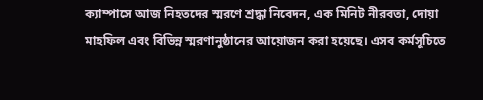ক্যাম্পাসে আজ নিহতদের স্মরণে শ্রদ্ধা নিবেদন, এক মিনিট নীরবতা, দোয়া মাহফিল এবং বিভিন্ন স্মরণানুষ্ঠানের আয়োজন করা হয়েছে। এসব কর্মসূচিতে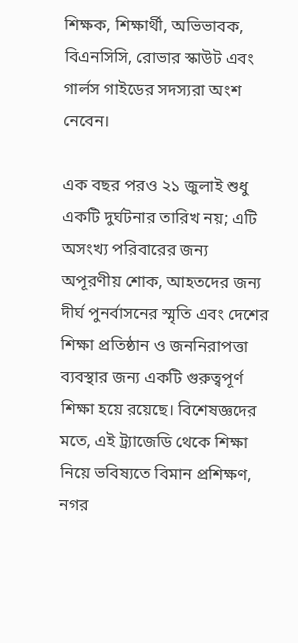শিক্ষক, শিক্ষার্থী, অভিভাবক, বিএনসিসি, রোভার স্কাউট এবং গার্লস গাইডের সদস্যরা অংশ নেবেন।

এক বছর পরও ২১ জুলাই শুধু একটি দুর্ঘটনার তারিখ নয়; এটি অসংখ্য পরিবারের জন্য অপূরণীয় শোক, আহতদের জন্য দীর্ঘ পুনর্বাসনের স্মৃতি এবং দেশের শিক্ষা প্রতিষ্ঠান ও জননিরাপত্তা ব্যবস্থার জন্য একটি গুরুত্বপূর্ণ শিক্ষা হয়ে রয়েছে। বিশেষজ্ঞদের মতে, এই ট্র্যাজেডি থেকে শিক্ষা নিয়ে ভবিষ্যতে বিমান প্রশিক্ষণ, নগর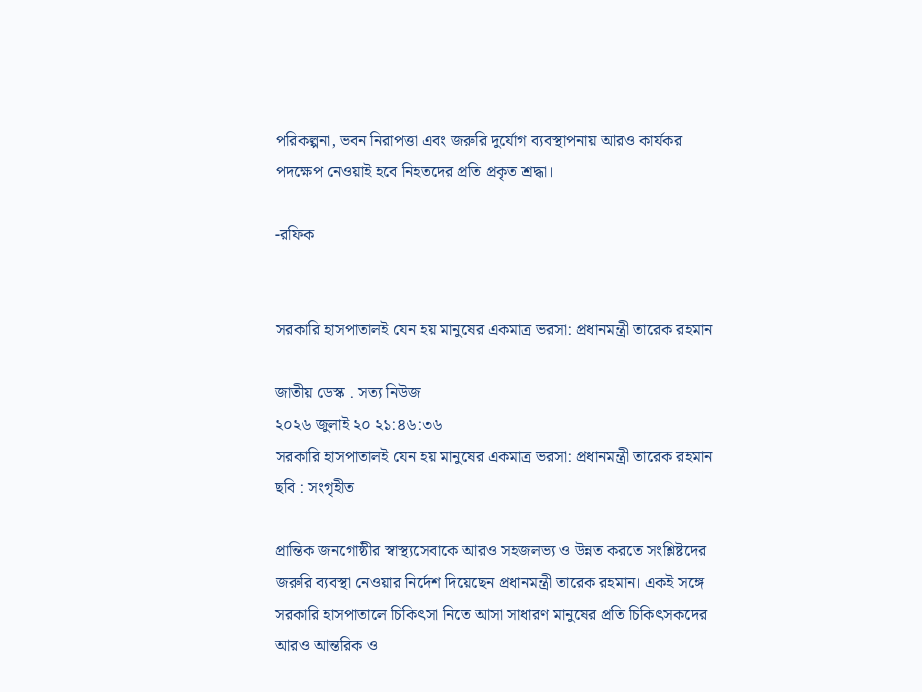পরিকল্পনা, ভবন নিরাপত্তা এবং জরুরি দুর্যোগ ব্যবস্থাপনায় আরও কার্যকর পদক্ষেপ নেওয়াই হবে নিহতদের প্রতি প্রকৃত শ্রদ্ধা।

-রফিক


সরকারি হাসপাতালই যেন হয় মানুষের একমাত্র ভরসা: প্রধানমন্ত্রী তারেক রহমান

জাতীয় ডেস্ক . সত্য নিউজ
২০২৬ জুলাই ২০ ২১:৪৬:৩৬
সরকারি হাসপাতালই যেন হয় মানুষের একমাত্র ভরসা: প্রধানমন্ত্রী তারেক রহমান
ছবি : সংগৃহীত

প্রান্তিক জনগোষ্ঠীর স্বাস্থ্যসেবাকে আরও সহজলভ্য ও উন্নত করতে সংশ্লিষ্টদের জরুরি ব্যবস্থা নেওয়ার নির্দেশ দিয়েছেন প্রধানমন্ত্রী তারেক রহমান। একই সঙ্গে সরকারি হাসপাতালে চিকিৎসা নিতে আসা সাধারণ মানুষের প্রতি চিকিৎসকদের আরও আন্তরিক ও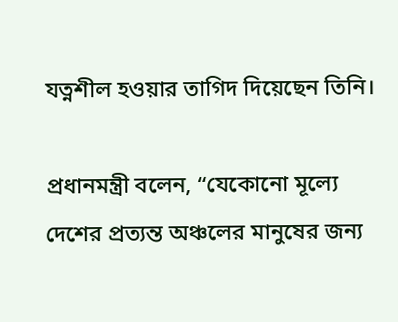যত্নশীল হওয়ার তাগিদ দিয়েছেন তিনি।

প্রধানমন্ত্রী বলেন, “যেকোনো মূল্যে দেশের প্রত্যন্ত অঞ্চলের মানুষের জন্য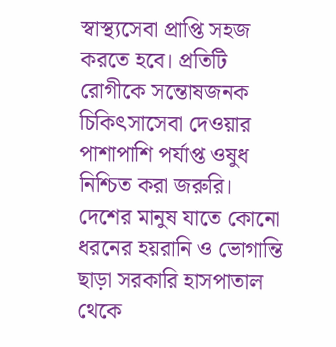স্বাস্থ্যসেবা প্রাপ্তি সহজ করতে হবে। প্রতিটি রোগীকে সন্তোষজনক চিকিৎসাসেবা দেওয়ার পাশাপাশি পর্যাপ্ত ওষুধ নিশ্চিত করা জরুরি। দেশের মানুষ যাতে কোনো ধরনের হয়রানি ও ভোগান্তি ছাড়া সরকারি হাসপাতাল থেকে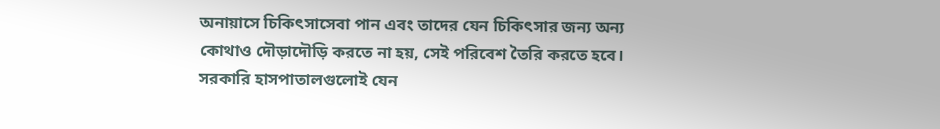অনায়াসে চিকিৎসাসেবা পান এবং তাদের যেন চিকিৎসার জন্য অন্য কোথাও দৌড়াদৌড়ি করতে না হয়, সেই পরিবেশ তৈরি করতে হবে। সরকারি হাসপাতালগুলোই যেন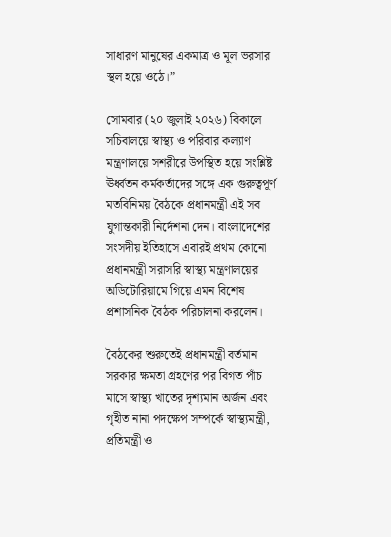সাধারণ মানুষের একমাত্র ও মূল ভরসার স্থল হয়ে ওঠে।”

সোমবার (২০ জুলাই ২০২৬) বিকালে সচিবালয়ে স্বাস্থ্য ও পরিবার কল্যাণ মন্ত্রণালয়ে সশরীরে উপস্থিত হয়ে সংশ্লিষ্ট ঊর্ধ্বতন কর্মকর্তাদের সঙ্গে এক গুরুত্বপূর্ণ মতবিনিময় বৈঠকে প্রধানমন্ত্রী এই সব যুগান্তকারী নির্দেশনা দেন। বাংলাদেশের সংসদীয় ইতিহাসে এবারই প্রথম কোনো প্রধানমন্ত্রী সরাসরি স্বাস্থ্য মন্ত্রণালয়ের অডিটোরিয়ামে গিয়ে এমন বিশেষ প্রশাসনিক বৈঠক পরিচালনা করলেন।

বৈঠকের শুরুতেই প্রধানমন্ত্রী বর্তমান সরকার ক্ষমতা গ্রহণের পর বিগত পাঁচ মাসে স্বাস্থ্য খাতের দৃশ্যমান অর্জন এবং গৃহীত নানা পদক্ষেপ সম্পর্কে স্বাস্থ্যমন্ত্রী, প্রতিমন্ত্রী ও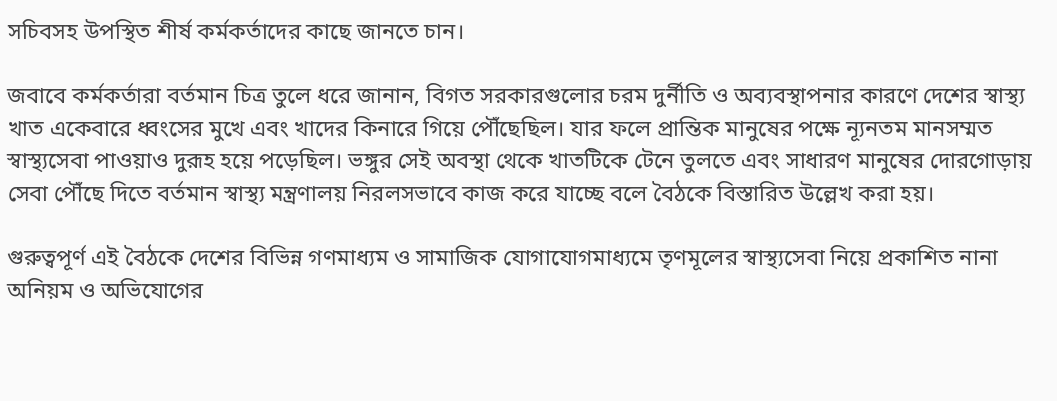সচিবসহ উপস্থিত শীর্ষ কর্মকর্তাদের কাছে জানতে চান।

জবাবে কর্মকর্তারা বর্তমান চিত্র তুলে ধরে জানান, বিগত সরকারগুলোর চরম দুর্নীতি ও অব্যবস্থাপনার কারণে দেশের স্বাস্থ্য খাত একেবারে ধ্বংসের মুখে এবং খাদের কিনারে গিয়ে পৌঁছেছিল। যার ফলে প্রান্তিক মানুষের পক্ষে ন্যূনতম মানসম্মত স্বাস্থ্যসেবা পাওয়াও দুরূহ হয়ে পড়েছিল। ভঙ্গুর সেই অবস্থা থেকে খাতটিকে টেনে তুলতে এবং সাধারণ মানুষের দোরগোড়ায় সেবা পৌঁছে দিতে বর্তমান স্বাস্থ্য মন্ত্রণালয় নিরলসভাবে কাজ করে যাচ্ছে বলে বৈঠকে বিস্তারিত উল্লেখ করা হয়।

গুরুত্বপূর্ণ এই বৈঠকে দেশের বিভিন্ন গণমাধ্যম ও সামাজিক যোগাযোগমাধ্যমে তৃণমূলের স্বাস্থ্যসেবা নিয়ে প্রকাশিত নানা অনিয়ম ও অভিযোগের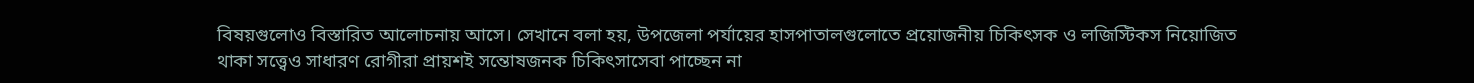বিষয়গুলোও বিস্তারিত আলোচনায় আসে। সেখানে বলা হয়, উপজেলা পর্যায়ের হাসপাতালগুলোতে প্রয়োজনীয় চিকিৎসক ও লজিস্টিকস নিয়োজিত থাকা সত্ত্বেও সাধারণ রোগীরা প্রায়শই সন্তোষজনক চিকিৎসাসেবা পাচ্ছেন না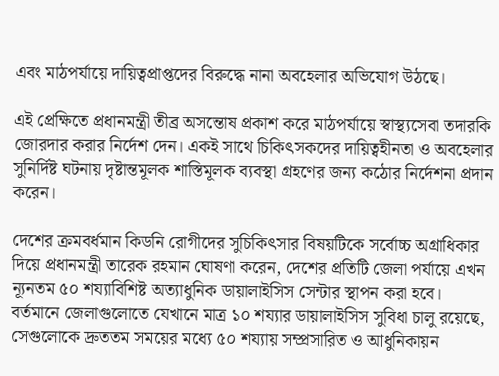এবং মাঠপর্যায়ে দায়িত্বপ্রাপ্তদের বিরুদ্ধে নানা অবহেলার অভিযোগ উঠছে।

এই প্রেক্ষিতে প্রধানমন্ত্রী তীব্র অসন্তোষ প্রকাশ করে মাঠপর্যায়ে স্বাস্থ্যসেবা তদারকি জোরদার করার নির্দেশ দেন। একই সাথে চিকিৎসকদের দায়িত্বহীনতা ও অবহেলার সুনির্দিষ্ট ঘটনায় দৃষ্টান্তমূলক শাস্তিমূলক ব্যবস্থা গ্রহণের জন্য কঠোর নির্দেশনা প্রদান করেন।

দেশের ক্রমবর্ধমান কিডনি রোগীদের সুচিকিৎসার বিষয়টিকে সর্বোচ্চ অগ্রাধিকার দিয়ে প্রধানমন্ত্রী তারেক রহমান ঘোষণা করেন, দেশের প্রতিটি জেলা পর্যায়ে এখন ন্যূনতম ৫০ শয্যাবিশিষ্ট অত্যাধুনিক ডায়ালাইসিস সেন্টার স্থাপন করা হবে। বর্তমানে জেলাগুলোতে যেখানে মাত্র ১০ শয্যার ডায়ালাইসিস সুবিধা চালু রয়েছে, সেগুলোকে দ্রুততম সময়ের মধ্যে ৫০ শয্যায় সম্প্রসারিত ও আধুনিকায়ন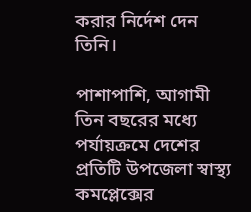করার নির্দেশ দেন তিনি।

পাশাপাশি, আগামী তিন বছরের মধ্যে পর্যায়ক্রমে দেশের প্রতিটি উপজেলা স্বাস্থ্য কমপ্লেক্সের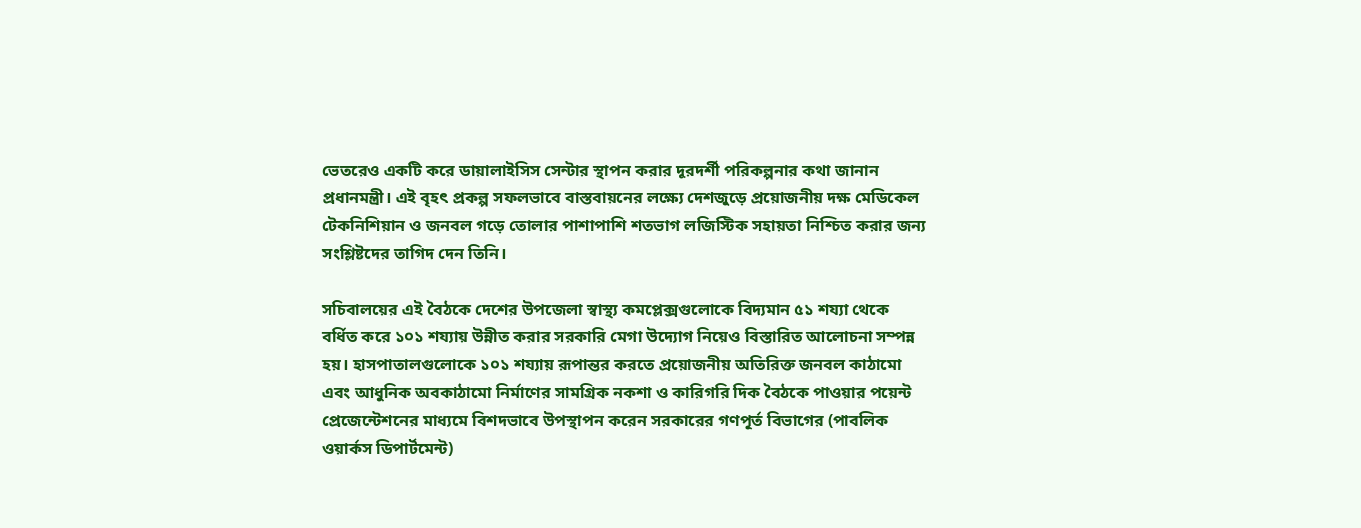ভেতরেও একটি করে ডায়ালাইসিস সেন্টার স্থাপন করার দূরদর্শী পরিকল্পনার কথা জানান প্রধানমন্ত্রী। এই বৃহৎ প্রকল্প সফলভাবে বাস্তবায়নের লক্ষ্যে দেশজুড়ে প্রয়োজনীয় দক্ষ মেডিকেল টেকনিশিয়ান ও জনবল গড়ে তোলার পাশাপাশি শতভাগ লজিস্টিক সহায়তা নিশ্চিত করার জন্য সংশ্লিষ্টদের তাগিদ দেন তিনি।

সচিবালয়ের এই বৈঠকে দেশের উপজেলা স্বাস্থ্য কমপ্লেক্সগুলোকে বিদ্যমান ৫১ শয্যা থেকে বর্ধিত করে ১০১ শয্যায় উন্নীত করার সরকারি মেগা উদ্যোগ নিয়েও বিস্তারিত আলোচনা সম্পন্ন হয়। হাসপাতালগুলোকে ১০১ শয্যায় রূপান্তর করতে প্রয়োজনীয় অতিরিক্ত জনবল কাঠামো এবং আধুনিক অবকাঠামো নির্মাণের সামগ্রিক নকশা ও কারিগরি দিক বৈঠকে পাওয়ার পয়েন্ট প্রেজেন্টেশনের মাধ্যমে বিশদভাবে উপস্থাপন করেন সরকারের গণপূর্ত বিভাগের (পাবলিক ওয়ার্কস ডিপার্টমেন্ট)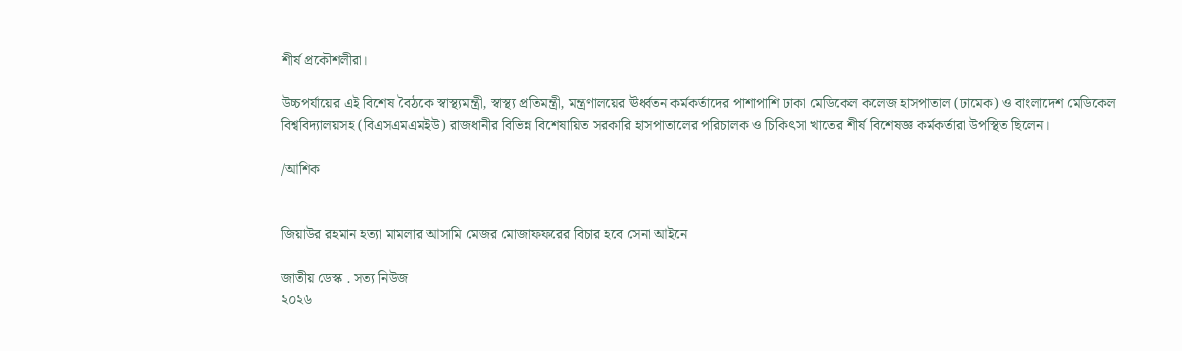শীর্ষ প্রকৌশলীরা।

উচ্চপর্যায়ের এই বিশেষ বৈঠকে স্বাস্থ্যমন্ত্রী, স্বাস্থ্য প্রতিমন্ত্রী, মন্ত্রণালয়ের ঊর্ধ্বতন কর্মকর্তাদের পাশাপাশি ঢাকা মেডিকেল কলেজ হাসপাতাল (ঢামেক) ও বাংলাদেশ মেডিকেল বিশ্ববিদ্যালয়সহ (বিএসএমএমইউ) রাজধানীর বিভিন্ন বিশেষায়িত সরকারি হাসপাতালের পরিচালক ও চিকিৎসা খাতের শীর্ষ বিশেষজ্ঞ কর্মকর্তারা উপস্থিত ছিলেন।

/আশিক


জিয়াউর রহমান হত্যা মামলার আসামি মেজর মোজাফফরের বিচার হবে সেনা আইনে

জাতীয় ডেস্ক . সত্য নিউজ
২০২৬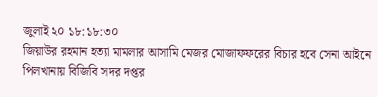জুলাই ২০ ১৮:১৮:৩০
জিয়াউর রহমান হত্যা মামলার আসামি মেজর মোজাফফরের বিচার হবে সেনা আইনে
পিলখানায় বিজিবি সদর দপ্তর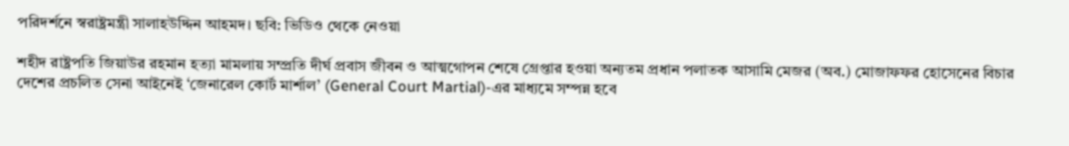পরিদর্শনে স্বরাষ্ট্রমন্ত্রী সালাহউদ্দিন আহমদ। ছবি: ভিডিও থেকে নেওয়া

শহীদ রাষ্ট্রপতি জিয়াউর রহমান হত্যা মামলায় সম্প্রতি দীর্ঘ প্রবাস জীবন ও আত্মগোপন শেষে গ্রেপ্তার হওয়া অন্যতম প্রধান পলাতক আসামি মেজর (অব.) মোজাফফর হোসেনের বিচার দেশের প্রচলিত সেনা আইনেই ‘জেনারেল কোর্ট মার্শাল’ (General Court Martial)-এর মাধ্যমে সম্পন্ন হবে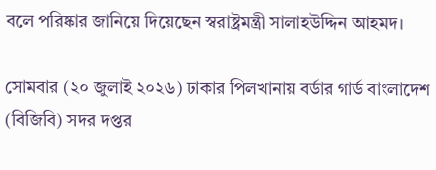বলে পরিষ্কার জানিয়ে দিয়েছেন স্বরাষ্ট্রমন্ত্রী সালাহউদ্দিন আহমদ।

সোমবার (২০ জুলাই ২০২৬) ঢাকার পিলখানায় বর্ডার গার্ড বাংলাদেশ (বিজিবি) সদর দপ্তর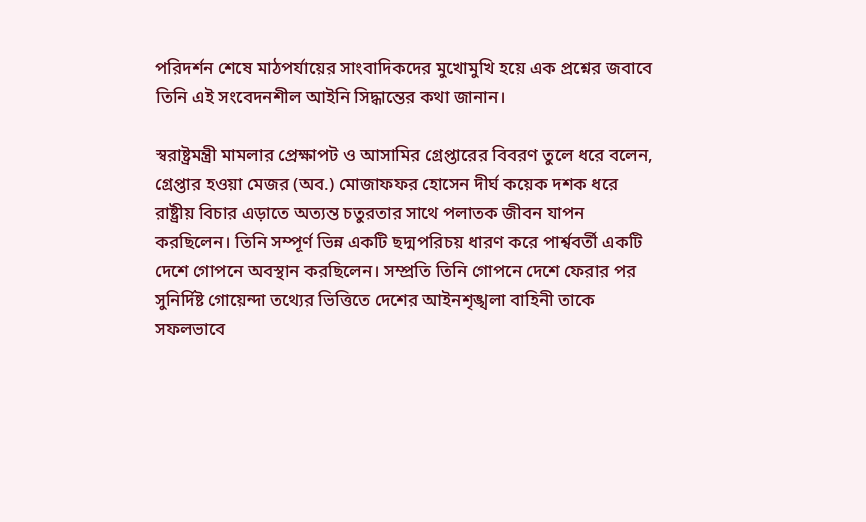পরিদর্শন শেষে মাঠপর্যায়ের সাংবাদিকদের মুখোমুখি হয়ে এক প্রশ্নের জবাবে তিনি এই সংবেদনশীল আইনি সিদ্ধান্তের কথা জানান।

স্বরাষ্ট্রমন্ত্রী মামলার প্রেক্ষাপট ও আসামির গ্রেপ্তারের বিবরণ তুলে ধরে বলেন, গ্রেপ্তার হওয়া মেজর (অব.) মোজাফফর হোসেন দীর্ঘ কয়েক দশক ধরে রাষ্ট্রীয় বিচার এড়াতে অত্যন্ত চতুরতার সাথে পলাতক জীবন যাপন করছিলেন। তিনি সম্পূর্ণ ভিন্ন একটি ছদ্মপরিচয় ধারণ করে পার্শ্ববর্তী একটি দেশে গোপনে অবস্থান করছিলেন। সম্প্রতি তিনি গোপনে দেশে ফেরার পর সুনির্দিষ্ট গোয়েন্দা তথ্যের ভিত্তিতে দেশের আইনশৃঙ্খলা বাহিনী তাকে সফলভাবে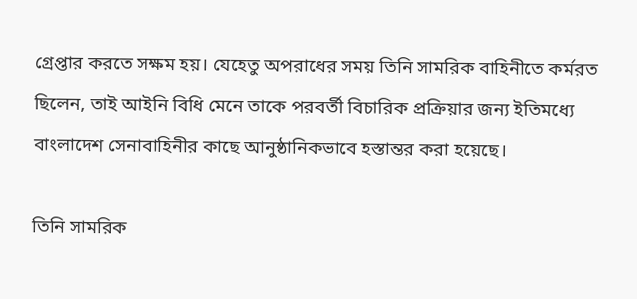গ্রেপ্তার করতে সক্ষম হয়। যেহেতু অপরাধের সময় তিনি সামরিক বাহিনীতে কর্মরত ছিলেন, তাই আইনি বিধি মেনে তাকে পরবর্তী বিচারিক প্রক্রিয়ার জন্য ইতিমধ্যে বাংলাদেশ সেনাবাহিনীর কাছে আনুষ্ঠানিকভাবে হস্তান্তর করা হয়েছে।

তিনি সামরিক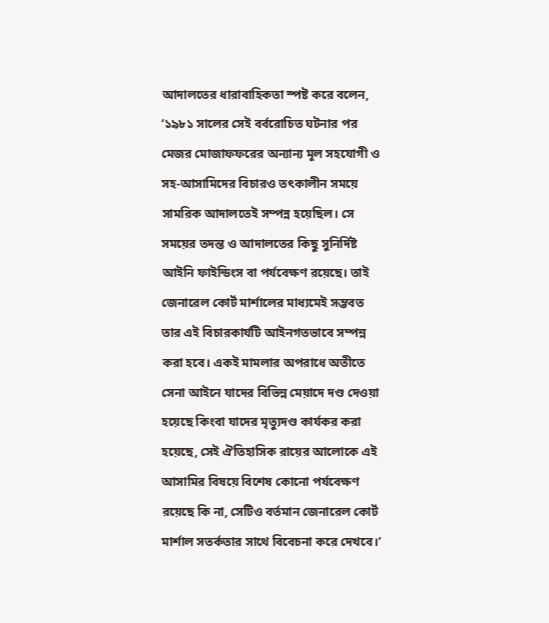আদালতের ধারাবাহিকতা স্পষ্ট করে বলেন, ‘১৯৮১ সালের সেই বর্বরোচিত ঘটনার পর মেজর মোজাফফরের অন্যান্য মূল সহযোগী ও সহ-আসামিদের বিচারও তৎকালীন সময়ে সামরিক আদালতেই সম্পন্ন হয়েছিল। সে সময়ের তদন্ত ও আদালতের কিছু সুনির্দিষ্ট আইনি ফাইন্ডিংস বা পর্যবেক্ষণ রয়েছে। তাই জেনারেল কোর্ট মার্শালের মাধ্যমেই সম্ভবত তার এই বিচারকার্যটি আইনগতভাবে সম্পন্ন করা হবে। একই মামলার অপরাধে অতীতে সেনা আইনে যাদের বিভিন্ন মেয়াদে দণ্ড দেওয়া হয়েছে কিংবা যাদের মৃত্যুদণ্ড কার্যকর করা হয়েছে, সেই ঐতিহাসিক রায়ের আলোকে এই আসামির বিষয়ে বিশেষ কোনো পর্যবেক্ষণ রয়েছে কি না, সেটিও বর্তমান জেনারেল কোর্ট মার্শাল সতর্কতার সাথে বিবেচনা করে দেখবে।’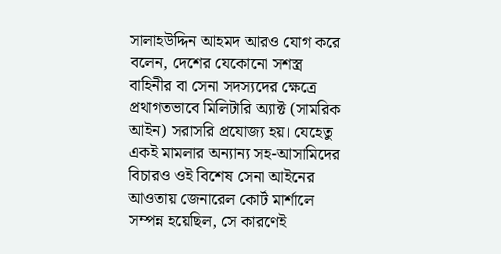সালাহউদ্দিন আহমদ আরও যোগ করে বলেন, দেশের যেকোনো সশস্ত্র বাহিনীর বা সেনা সদস্যদের ক্ষেত্রে প্রথাগতভাবে মিলিটারি অ্যাক্ট (সামরিক আইন) সরাসরি প্রযোজ্য হয়। যেহেতু একই মামলার অন্যান্য সহ-আসামিদের বিচারও ওই বিশেষ সেনা আইনের আওতায় জেনারেল কোর্ট মার্শালে সম্পন্ন হয়েছিল, সে কারণেই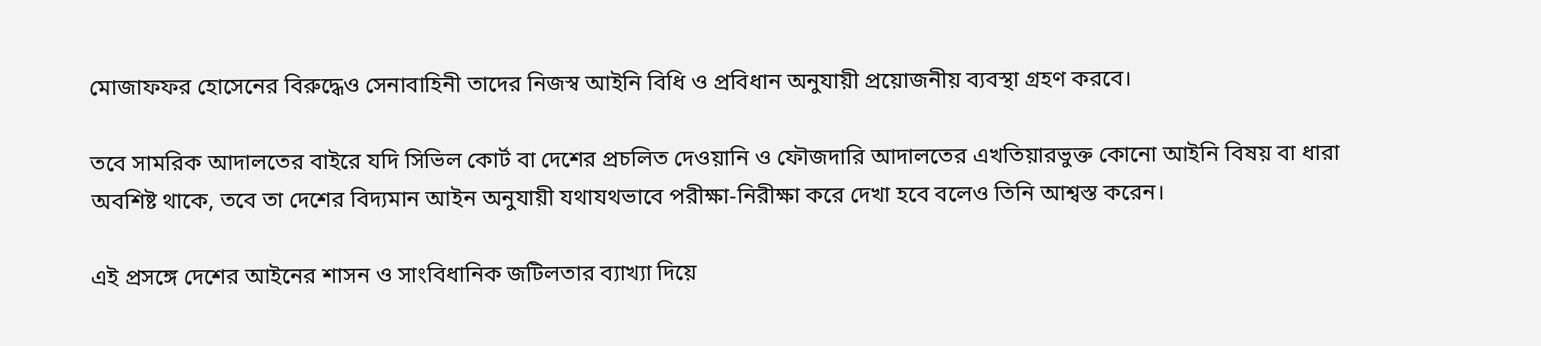মোজাফফর হোসেনের বিরুদ্ধেও সেনাবাহিনী তাদের নিজস্ব আইনি বিধি ও প্রবিধান অনুযায়ী প্রয়োজনীয় ব্যবস্থা গ্রহণ করবে।

তবে সামরিক আদালতের বাইরে যদি সিভিল কোর্ট বা দেশের প্রচলিত দেওয়ানি ও ফৌজদারি আদালতের এখতিয়ারভুক্ত কোনো আইনি বিষয় বা ধারা অবশিষ্ট থাকে, তবে তা দেশের বিদ্যমান আইন অনুযায়ী যথাযথভাবে পরীক্ষা-নিরীক্ষা করে দেখা হবে বলেও তিনি আশ্বস্ত করেন।

এই প্রসঙ্গে দেশের আইনের শাসন ও সাংবিধানিক জটিলতার ব্যাখ্যা দিয়ে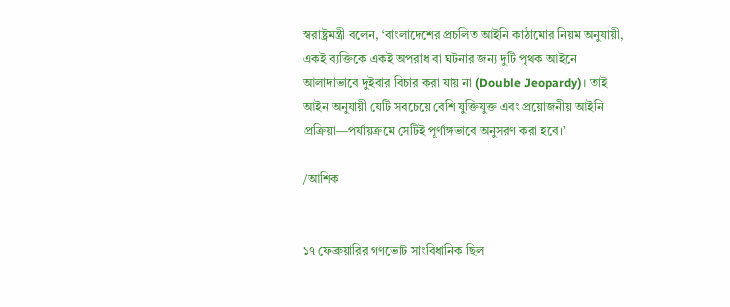স্বরাষ্ট্রমন্ত্রী বলেন, ‘বাংলাদেশের প্রচলিত আইনি কাঠামোর নিয়ম অনুযায়ী, একই ব্যক্তিকে একই অপরাধ বা ঘটনার জন্য দুটি পৃথক আইনে আলাদাভাবে দুইবার বিচার করা যায় না (Double Jeopardy)। তাই আইন অনুযায়ী যেটি সবচেয়ে বেশি যুক্তিযুক্ত এবং প্রয়োজনীয় আইনি প্রক্রিয়া—পর্যায়ক্রমে সেটিই পূর্ণাঙ্গভাবে অনুসরণ করা হবে।’

/আশিক


১৭ ফেব্রুয়ারির গণভোট সাংবিধানিক ছিল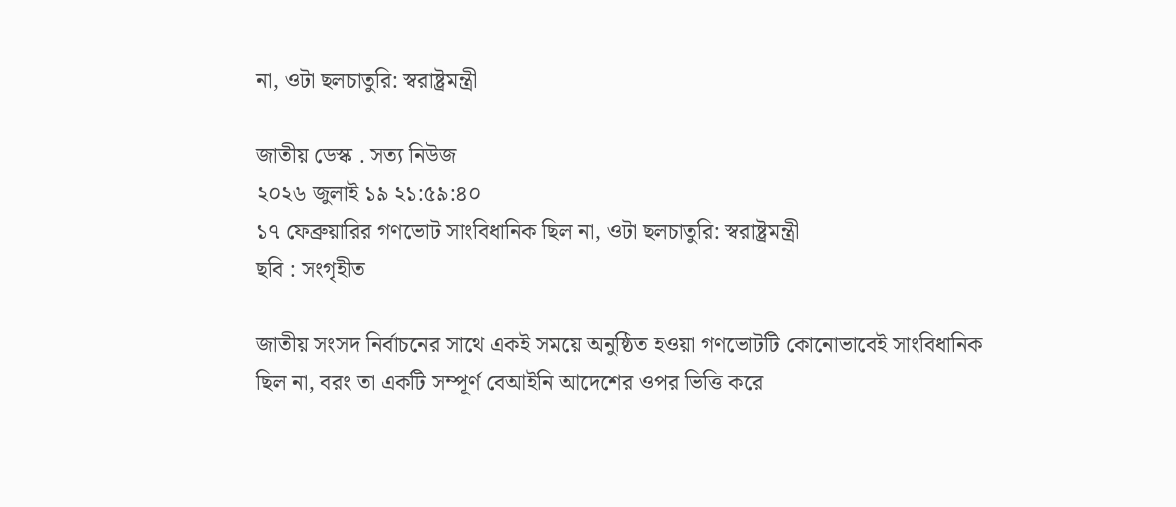না, ওটা ছলচাতুরি: স্বরাষ্ট্রমন্ত্রী

জাতীয় ডেস্ক . সত্য নিউজ
২০২৬ জুলাই ১৯ ২১:৫৯:৪০
১৭ ফেব্রুয়ারির গণভোট সাংবিধানিক ছিল না, ওটা ছলচাতুরি: স্বরাষ্ট্রমন্ত্রী
ছবি : সংগৃহীত

জাতীয় সংসদ নির্বাচনের সাথে একই সময়ে অনুষ্ঠিত হওয়া গণভোটটি কোনোভাবেই সাংবিধানিক ছিল না, বরং তা একটি সম্পূর্ণ বেআইনি আদেশের ওপর ভিত্তি করে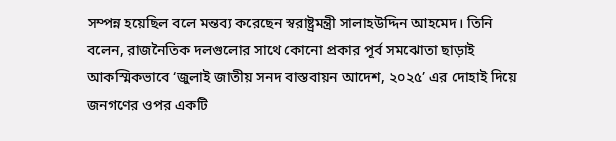সম্পন্ন হয়েছিল বলে মন্তব্য করেছেন স্বরাষ্ট্রমন্ত্রী সালাহউদ্দিন আহমেদ। তিনি বলেন, রাজনৈতিক দলগুলোর সাথে কোনো প্রকার পূর্ব সমঝোতা ছাড়াই আকস্মিকভাবে ‘জুলাই জাতীয় সনদ বাস্তবায়ন আদেশ, ২০২৫’ এর দোহাই দিয়ে জনগণের ওপর একটি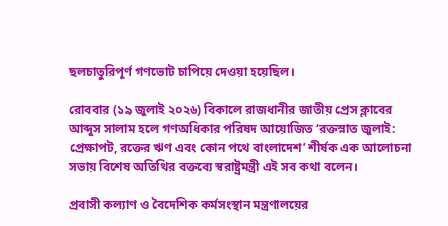ছলচাতুরিপূর্ণ গণভোট চাপিয়ে দেওয়া হয়েছিল।

রোববার (১৯ জুলাই ২০২৬) বিকালে রাজধানীর জাতীয় প্রেস ক্লাবের আব্দুস সালাম হলে গণঅধিকার পরিষদ আয়োজিত ‘রক্তস্নাত জুলাই: প্রেক্ষাপট, রক্তের ঋণ এবং কোন পথে বাংলাদেশ’ শীর্ষক এক আলোচনা সভায় বিশেষ অতিথির বক্তব্যে স্বরাষ্ট্রমন্ত্রী এই সব কথা বলেন।

প্রবাসী কল্যাণ ও বৈদেশিক কর্মসংস্থান মন্ত্রণালয়ের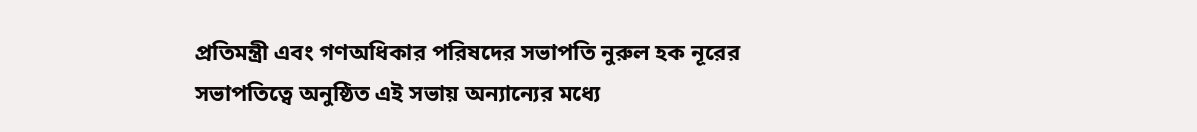প্রতিমন্ত্রী এবং গণঅধিকার পরিষদের সভাপতি নুরুল হক নূরের সভাপতিত্বে অনুষ্ঠিত এই সভায় অন্যান্যের মধ্যে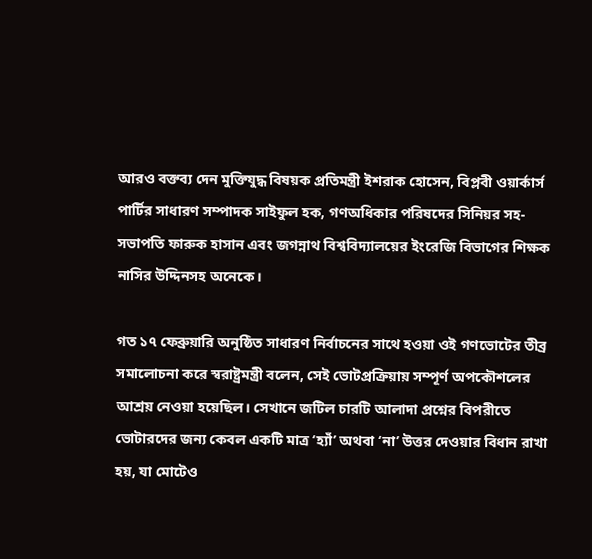আরও বক্তব্য দেন মুক্তিযুদ্ধ বিষয়ক প্রতিমন্ত্রী ইশরাক হোসেন, বিপ্লবী ওয়ার্কার্স পার্টির সাধারণ সম্পাদক সাইফুল হক, গণঅধিকার পরিষদের সিনিয়র সহ-সভাপতি ফারুক হাসান এবং জগন্নাথ বিশ্ববিদ্যালয়ের ইংরেজি বিভাগের শিক্ষক নাসির উদ্দিনসহ অনেকে।

গত ১৭ ফেব্রুয়ারি অনুষ্ঠিত সাধারণ নির্বাচনের সাথে হওয়া ওই গণভোটের তীব্র সমালোচনা করে স্বরাষ্ট্রমন্ত্রী বলেন, সেই ভোটপ্রক্রিয়ায় সম্পূর্ণ অপকৌশলের আশ্রয় নেওয়া হয়েছিল। সেখানে জটিল চারটি আলাদা প্রশ্নের বিপরীতে ভোটারদের জন্য কেবল একটি মাত্র ‘হ্যাঁ’ অথবা ‘না’ উত্তর দেওয়ার বিধান রাখা হয়, যা মোটেও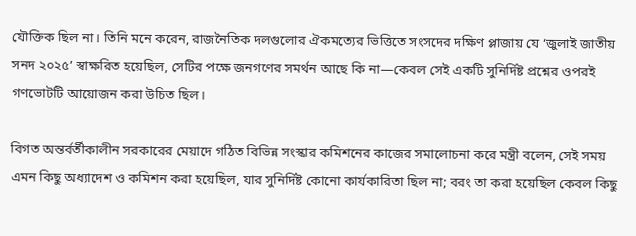যৌক্তিক ছিল না। তিনি মনে করেন, রাজনৈতিক দলগুলোর ঐকমত্যের ভিত্তিতে সংসদের দক্ষিণ প্লাজায় যে ‘জুলাই জাতীয় সনদ ২০২৫’ স্বাক্ষরিত হয়েছিল, সেটির পক্ষে জনগণের সমর্থন আছে কি না—কেবল সেই একটি সুনির্দিষ্ট প্রশ্নের ওপরই গণভোটটি আয়োজন করা উচিত ছিল।

বিগত অন্তর্বর্তীকালীন সরকারের মেয়াদে গঠিত বিভিন্ন সংস্কার কমিশনের কাজের সমালোচনা করে মন্ত্রী বলেন, সেই সময় এমন কিছু অধ্যাদেশ ও কমিশন করা হয়েছিল, যার সুনির্দিষ্ট কোনো কার্যকারিতা ছিল না; বরং তা করা হয়েছিল কেবল কিছু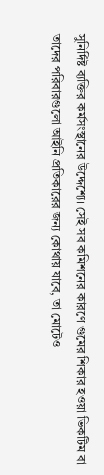সুনির্দিষ্ট ব্যক্তির কর্মসংস্থানের উদ্দেশ্যে। সেই সব কমিশনের কারণে গুমের শিকার হওয়া ভিকটিম বা তাদের পরিবারগুলো আইনি প্রতিকারের জন্য কোথায় যাবে, তা মোটেও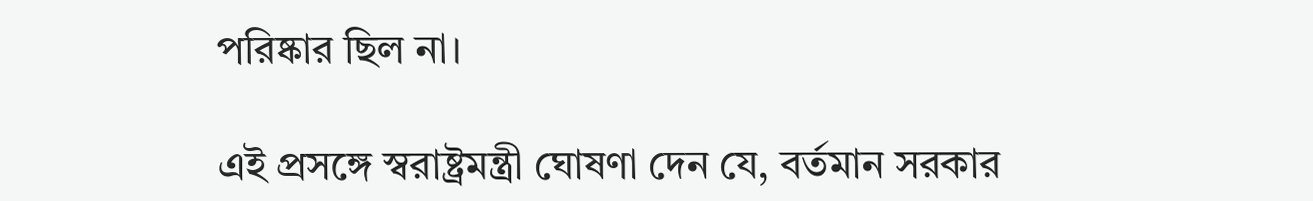পরিষ্কার ছিল না।

এই প্রসঙ্গে স্বরাষ্ট্রমন্ত্রী ঘোষণা দেন যে, বর্তমান সরকার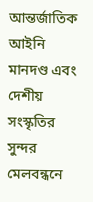আন্তর্জাতিক আইনি মানদণ্ড এবং দেশীয় সংস্কৃতির সুন্দর মেলবন্ধনে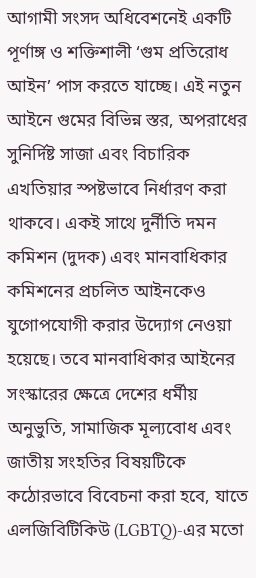আগামী সংসদ অধিবেশনেই একটি পূর্ণাঙ্গ ও শক্তিশালী ‘গুম প্রতিরোধ আইন’ পাস করতে যাচ্ছে। এই নতুন আইনে গুমের বিভিন্ন স্তর, অপরাধের সুনির্দিষ্ট সাজা এবং বিচারিক এখতিয়ার স্পষ্টভাবে নির্ধারণ করা থাকবে। একই সাথে দুর্নীতি দমন কমিশন (দুদক) এবং মানবাধিকার কমিশনের প্রচলিত আইনকেও যুগোপযোগী করার উদ্যোগ নেওয়া হয়েছে। তবে মানবাধিকার আইনের সংস্কারের ক্ষেত্রে দেশের ধর্মীয় অনুভুতি, সামাজিক মূল্যবোধ এবং জাতীয় সংহতির বিষয়টিকে কঠোরভাবে বিবেচনা করা হবে, যাতে এলজিবিটিকিউ (LGBTQ)-এর মতো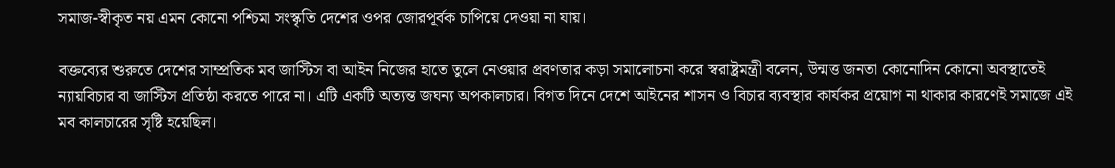সমাজ-স্বীকৃত নয় এমন কোনো পশ্চিমা সংস্কৃতি দেশের ওপর জোরপূর্বক চাপিয়ে দেওয়া না যায়।

বক্তব্যের শুরুতে দেশের সাম্প্রতিক মব জাস্টিস বা আইন নিজের হাতে তুলে নেওয়ার প্রবণতার কড়া সমালোচনা করে স্বরাষ্ট্রমন্ত্রী বলেন, উন্মত্ত জনতা কোনোদিন কোনো অবস্থাতেই ন্যায়বিচার বা জাস্টিস প্রতিষ্ঠা করতে পারে না। এটি একটি অত্যন্ত জঘন্য অপকালচার। বিগত দিনে দেশে আইনের শাসন ও বিচার ব্যবস্থার কার্যকর প্রয়োগ না থাকার কারণেই সমাজে এই মব কালচারের সৃষ্টি হয়েছিল।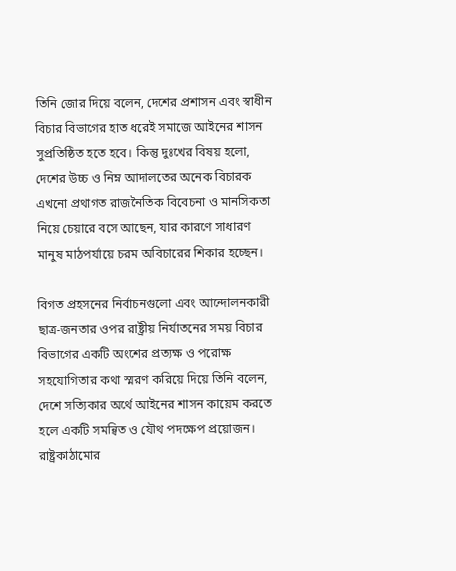তিনি জোর দিয়ে বলেন, দেশের প্রশাসন এবং স্বাধীন বিচার বিভাগের হাত ধরেই সমাজে আইনের শাসন সুপ্রতিষ্ঠিত হতে হবে। কিন্তু দুঃখের বিষয় হলো, দেশের উচ্চ ও নিম্ন আদালতের অনেক বিচারক এখনো প্রথাগত রাজনৈতিক বিবেচনা ও মানসিকতা নিয়ে চেয়ারে বসে আছেন, যার কারণে সাধারণ মানুষ মাঠপর্যায়ে চরম অবিচারের শিকার হচ্ছেন।

বিগত প্রহসনের নির্বাচনগুলো এবং আন্দোলনকারী ছাত্র-জনতার ওপর রাষ্ট্রীয় নির্যাতনের সময় বিচার বিভাগের একটি অংশের প্রত্যক্ষ ও পরোক্ষ সহযোগিতার কথা স্মরণ করিয়ে দিয়ে তিনি বলেন, দেশে সত্যিকার অর্থে আইনের শাসন কায়েম করতে হলে একটি সমন্বিত ও যৌথ পদক্ষেপ প্রয়োজন। রাষ্ট্রকাঠামোর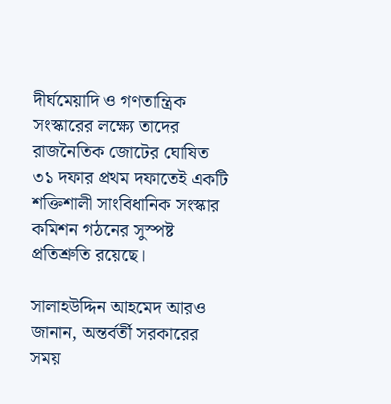দীর্ঘমেয়াদি ও গণতান্ত্রিক সংস্কারের লক্ষ্যে তাদের রাজনৈতিক জোটের ঘোষিত ৩১ দফার প্রথম দফাতেই একটি শক্তিশালী সাংবিধানিক সংস্কার কমিশন গঠনের সুস্পষ্ট প্রতিশ্রুতি রয়েছে।

সালাহউদ্দিন আহমেদ আরও জানান, অন্তর্বর্তী সরকারের সময়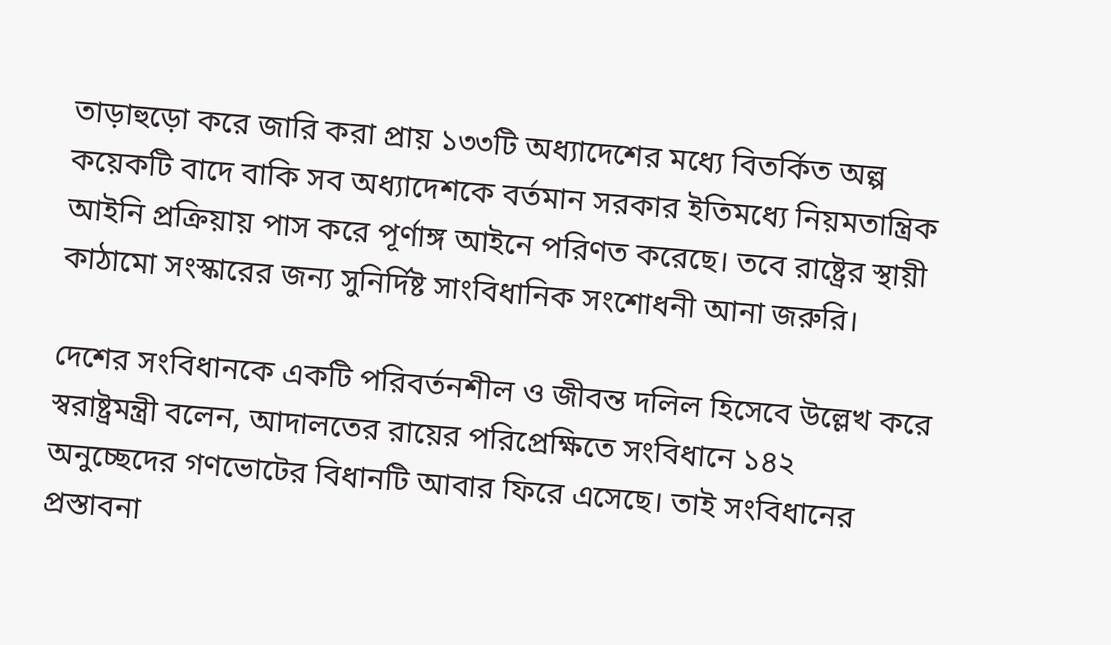তাড়াহুড়ো করে জারি করা প্রায় ১৩৩টি অধ্যাদেশের মধ্যে বিতর্কিত অল্প কয়েকটি বাদে বাকি সব অধ্যাদেশকে বর্তমান সরকার ইতিমধ্যে নিয়মতান্ত্রিক আইনি প্রক্রিয়ায় পাস করে পূর্ণাঙ্গ আইনে পরিণত করেছে। তবে রাষ্ট্রের স্থায়ী কাঠামো সংস্কারের জন্য সুনির্দিষ্ট সাংবিধানিক সংশোধনী আনা জরুরি।

দেশের সংবিধানকে একটি পরিবর্তনশীল ও জীবন্ত দলিল হিসেবে উল্লেখ করে স্বরাষ্ট্রমন্ত্রী বলেন, আদালতের রায়ের পরিপ্রেক্ষিতে সংবিধানে ১৪২ অনুচ্ছেদের গণভোটের বিধানটি আবার ফিরে এসেছে। তাই সংবিধানের প্রস্তাবনা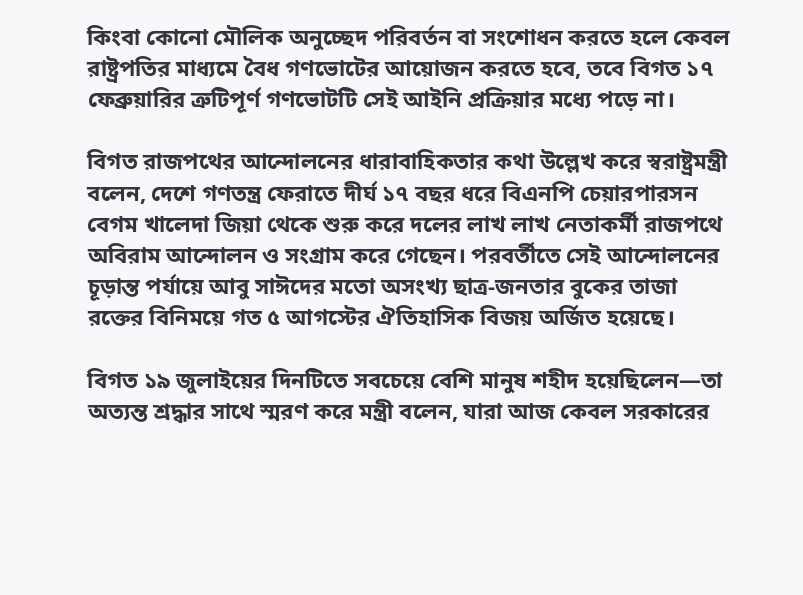কিংবা কোনো মৌলিক অনুচ্ছেদ পরিবর্তন বা সংশোধন করতে হলে কেবল রাষ্ট্রপতির মাধ্যমে বৈধ গণভোটের আয়োজন করতে হবে, তবে বিগত ১৭ ফেব্রুয়ারির ত্রুটিপূর্ণ গণভোটটি সেই আইনি প্রক্রিয়ার মধ্যে পড়ে না।

বিগত রাজপথের আন্দোলনের ধারাবাহিকতার কথা উল্লেখ করে স্বরাষ্ট্রমন্ত্রী বলেন, দেশে গণতন্ত্র ফেরাতে দীর্ঘ ১৭ বছর ধরে বিএনপি চেয়ারপারসন বেগম খালেদা জিয়া থেকে শুরু করে দলের লাখ লাখ নেতাকর্মী রাজপথে অবিরাম আন্দোলন ও সংগ্রাম করে গেছেন। পরবর্তীতে সেই আন্দোলনের চূড়ান্ত পর্যায়ে আবু সাঈদের মতো অসংখ্য ছাত্র-জনতার বুকের তাজা রক্তের বিনিময়ে গত ৫ আগস্টের ঐতিহাসিক বিজয় অর্জিত হয়েছে।

বিগত ১৯ জুলাইয়ের দিনটিতে সবচেয়ে বেশি মানুষ শহীদ হয়েছিলেন—তা অত্যন্ত শ্রদ্ধার সাথে স্মরণ করে মন্ত্রী বলেন, যারা আজ কেবল সরকারের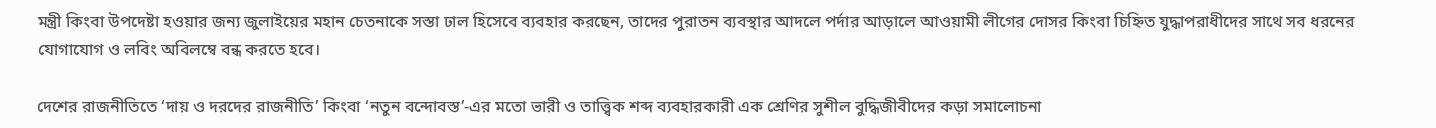মন্ত্রী কিংবা উপদেষ্টা হওয়ার জন্য জুলাইয়ের মহান চেতনাকে সস্তা ঢাল হিসেবে ব্যবহার করছেন, তাদের পুরাতন ব্যবস্থার আদলে পর্দার আড়ালে আওয়ামী লীগের দোসর কিংবা চিহ্নিত যুদ্ধাপরাধীদের সাথে সব ধরনের যোগাযোগ ও লবিং অবিলম্বে বন্ধ করতে হবে।

দেশের রাজনীতিতে ‘দায় ও দরদের রাজনীতি’ কিংবা ‘নতুন বন্দোবস্ত’-এর মতো ভারী ও তাত্ত্বিক শব্দ ব্যবহারকারী এক শ্রেণির সুশীল বুদ্ধিজীবীদের কড়া সমালোচনা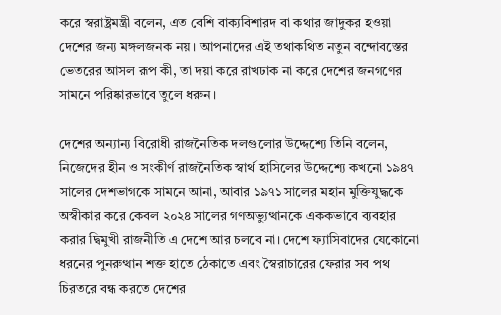করে স্বরাষ্ট্রমন্ত্রী বলেন, এত বেশি বাক্যবিশারদ বা কথার জাদুকর হওয়া দেশের জন্য মঙ্গলজনক নয়। আপনাদের এই তথাকথিত নতুন বন্দোবস্তের ভেতরের আসল রূপ কী, তা দয়া করে রাখঢাক না করে দেশের জনগণের সামনে পরিষ্কারভাবে তুলে ধরুন।

দেশের অন্যান্য বিরোধী রাজনৈতিক দলগুলোর উদ্দেশ্যে তিনি বলেন, নিজেদের হীন ও সংকীর্ণ রাজনৈতিক স্বার্থ হাসিলের উদ্দেশ্যে কখনো ১৯৪৭ সালের দেশভাগকে সামনে আনা, আবার ১৯৭১ সালের মহান মুক্তিযুদ্ধকে অস্বীকার করে কেবল ২০২৪ সালের গণঅভ্যুত্থানকে এককভাবে ব্যবহার করার দ্বিমুখী রাজনীতি এ দেশে আর চলবে না। দেশে ফ্যাসিবাদের যেকোনো ধরনের পুনরুত্থান শক্ত হাতে ঠেকাতে এবং স্বৈরাচারের ফেরার সব পথ চিরতরে বন্ধ করতে দেশের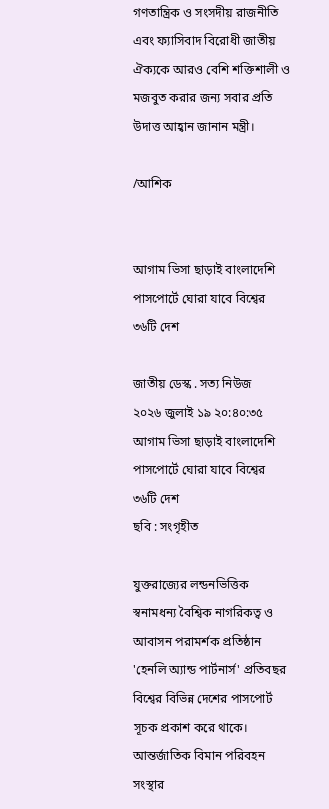গণতান্ত্রিক ও সংসদীয় রাজনীতি এবং ফ্যাসিবাদ বিরোধী জাতীয় ঐক্যকে আরও বেশি শক্তিশালী ও মজবুত করার জন্য সবার প্রতি উদাত্ত আহ্বান জানান মন্ত্রী।

/আশিক


আগাম ভিসা ছাড়াই বাংলাদেশি পাসপোর্টে ঘোরা যাবে বিশ্বের ৩৬টি দেশ

জাতীয় ডেস্ক . সত্য নিউজ
২০২৬ জুলাই ১৯ ২০:৪০:৩৫
আগাম ভিসা ছাড়াই বাংলাদেশি পাসপোর্টে ঘোরা যাবে বিশ্বের ৩৬টি দেশ
ছবি : সংগৃহীত

যুক্তরাজ্যের লন্ডনভিত্তিক স্বনামধন্য বৈশ্বিক নাগরিকত্ব ও আবাসন পরামর্শক প্রতিষ্ঠান 'হেনলি অ্যান্ড পার্টনার্স' প্রতিবছর বিশ্বের বিভিন্ন দেশের পাসপোর্ট সূচক প্রকাশ করে থাকে। আন্তর্জাতিক বিমান পরিবহন সংস্থার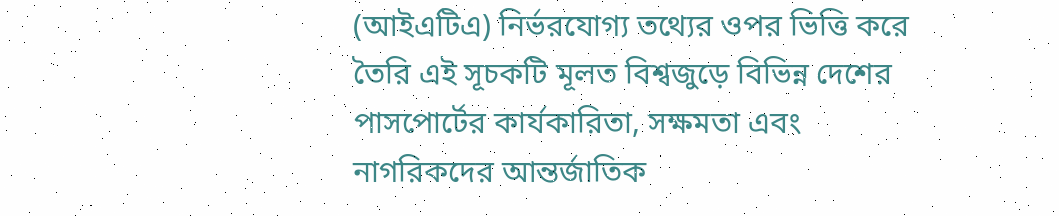(আইএটিএ) নির্ভরযোগ্য তথ্যের ওপর ভিত্তি করে তৈরি এই সূচকটি মূলত বিশ্বজুড়ে বিভিন্ন দেশের পাসপোর্টের কার্যকারিতা, সক্ষমতা এবং নাগরিকদের আন্তর্জাতিক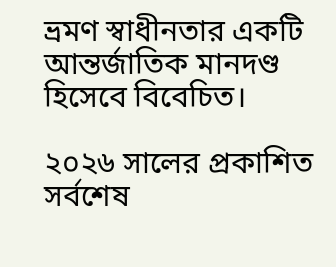ভ্রমণ স্বাধীনতার একটি আন্তর্জাতিক মানদণ্ড হিসেবে বিবেচিত।

২০২৬ সালের প্রকাশিত সর্বশেষ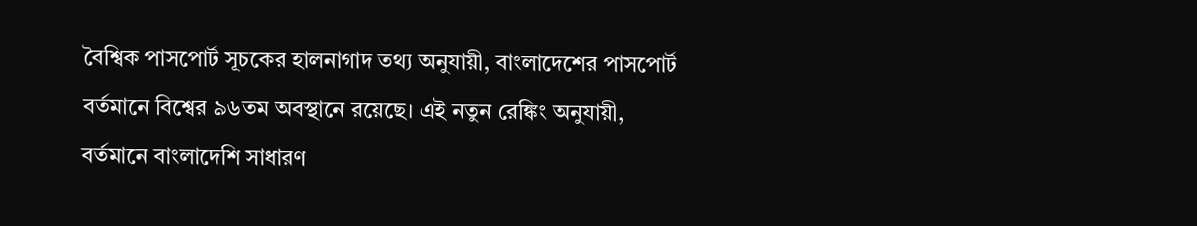বৈশ্বিক পাসপোর্ট সূচকের হালনাগাদ তথ্য অনুযায়ী, বাংলাদেশের পাসপোর্ট বর্তমানে বিশ্বের ৯৬তম অবস্থানে রয়েছে। এই নতুন রেঙ্কিং অনুযায়ী, বর্তমানে বাংলাদেশি সাধারণ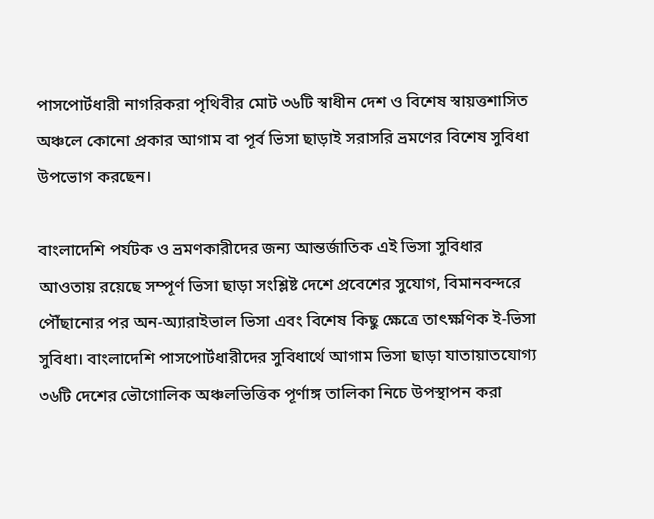পাসপোর্টধারী নাগরিকরা পৃথিবীর মোট ৩৬টি স্বাধীন দেশ ও বিশেষ স্বায়ত্তশাসিত অঞ্চলে কোনো প্রকার আগাম বা পূর্ব ভিসা ছাড়াই সরাসরি ভ্রমণের বিশেষ সুবিধা উপভোগ করছেন।

বাংলাদেশি পর্যটক ও ভ্রমণকারীদের জন্য আন্তর্জাতিক এই ভিসা সুবিধার আওতায় রয়েছে সম্পূর্ণ ভিসা ছাড়া সংশ্লিষ্ট দেশে প্রবেশের সুযোগ, বিমানবন্দরে পৌঁছানোর পর অন-অ্যারাইভাল ভিসা এবং বিশেষ কিছু ক্ষেত্রে তাৎক্ষণিক ই-ভিসা সুবিধা। বাংলাদেশি পাসপোর্টধারীদের সুবিধার্থে আগাম ভিসা ছাড়া যাতায়াতযোগ্য ৩৬টি দেশের ভৌগোলিক অঞ্চলভিত্তিক পূর্ণাঙ্গ তালিকা নিচে উপস্থাপন করা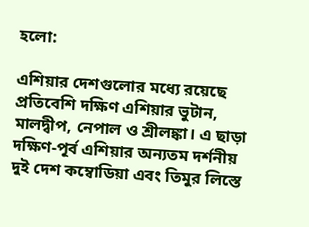হলো:

এশিয়ার দেশগুলোর মধ্যে রয়েছে প্রতিবেশি দক্ষিণ এশিয়ার ভুটান, মালদ্বীপ, নেপাল ও শ্রীলঙ্কা। এ ছাড়া দক্ষিণ-পূর্ব এশিয়ার অন্যতম দর্শনীয় দুই দেশ কম্বোডিয়া এবং তিমুর লিস্তে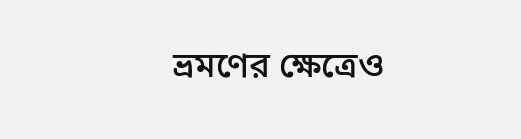ভ্রমণের ক্ষেত্রেও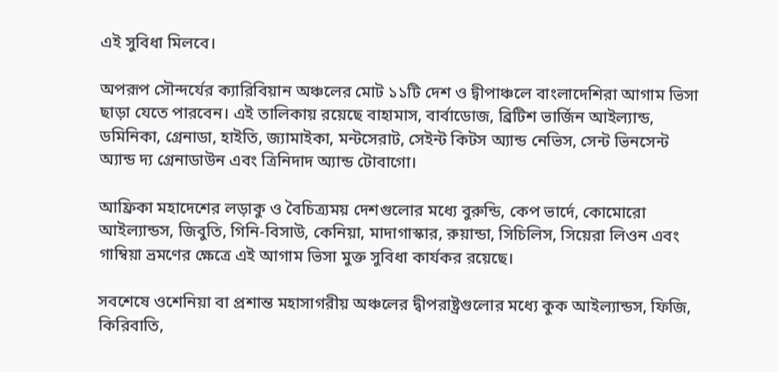এই সুবিধা মিলবে।

অপরূপ সৌন্দর্যের ক্যারিবিয়ান অঞ্চলের মোট ১১টি দেশ ও দ্বীপাঞ্চলে বাংলাদেশিরা আগাম ভিসা ছাড়া যেতে পারবেন। এই তালিকায় রয়েছে বাহামাস, বার্বাডোজ, ব্রিটিশ ভার্জিন আইল্যান্ড, ডমিনিকা, গ্রেনাডা, হাইতি, জ্যামাইকা, মন্টসেরাট, সেইন্ট কিটস অ্যান্ড নেভিস, সেন্ট ভিনসেন্ট অ্যান্ড দ্য গ্রেনাডাউন এবং ত্রিনিদাদ অ্যান্ড টোবাগো।

আফ্রিকা মহাদেশের লড়াকু ও বৈচিত্র্যময় দেশগুলোর মধ্যে বুরুন্ডি, কেপ ভার্দে, কোমোরো আইল্যান্ডস, জিবুতি, গিনি-বিসাউ, কেনিয়া, মাদাগাস্কার, রুয়ান্ডা, সিচিলিস, সিয়েরা লিওন এবং গাম্বিয়া ভ্রমণের ক্ষেত্রে এই আগাম ভিসা মুক্ত সুবিধা কার্যকর রয়েছে।

সবশেষে ওশেনিয়া বা প্রশান্ত মহাসাগরীয় অঞ্চলের দ্বীপরাষ্ট্রগুলোর মধ্যে কুক আইল্যান্ডস, ফিজি, কিরিবাতি,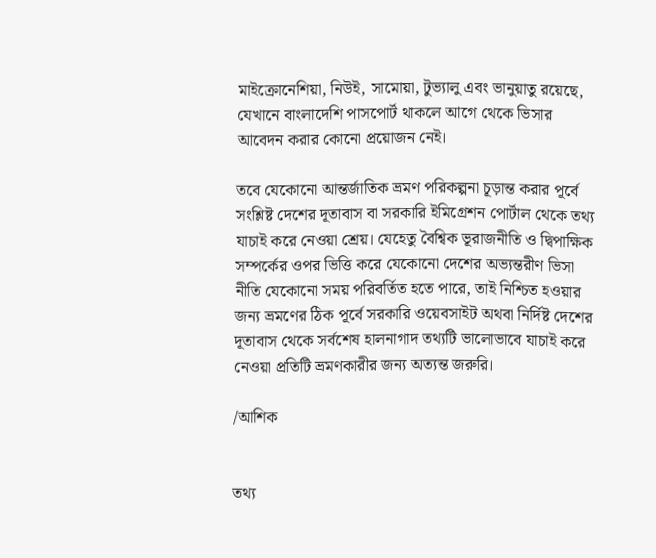মাইক্রোনেশিয়া, নিউই, সামোয়া, টুভ্যালু এবং ভানুয়াতু রয়েছে, যেখানে বাংলাদেশি পাসপোর্ট থাকলে আগে থেকে ভিসার আবেদন করার কোনো প্রয়োজন নেই।

তবে যেকোনো আন্তর্জাতিক ভ্রমণ পরিকল্পনা চূড়ান্ত করার পূর্বে সংশ্লিষ্ট দেশের দূতাবাস বা সরকারি ইমিগ্রেশন পোর্টাল থেকে তথ্য যাচাই করে নেওয়া শ্রেয়। যেহেতু বৈশ্বিক ভূরাজনীতি ও দ্বিপাক্ষিক সম্পর্কের ওপর ভিত্তি করে যেকোনো দেশের অভ্যন্তরীণ ভিসা নীতি যেকোনো সময় পরিবর্তিত হতে পারে, তাই নিশ্চিত হওয়ার জন্য ভ্রমণের ঠিক পূর্বে সরকারি ওয়েবসাইট অথবা নির্দিষ্ট দেশের দূতাবাস থেকে সর্বশেষ হালনাগাদ তথ্যটি ভালোভাবে যাচাই করে নেওয়া প্রতিটি ভ্রমণকারীর জন্য অত্যন্ত জরুরি।

/আশিক


তথ্য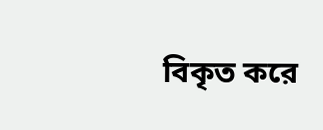বিকৃত করে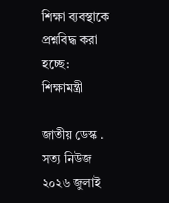শিক্ষা ব্যবস্থাকে প্রশ্নবিদ্ধ করা হচ্ছে: শিক্ষামন্ত্রী

জাতীয় ডেস্ক . সত্য নিউজ
২০২৬ জুলাই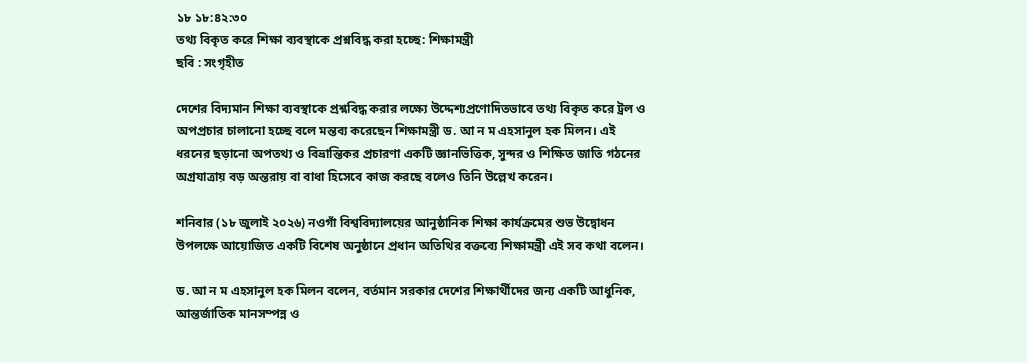১৮ ১৮:৪২:৩০
তথ্য বিকৃত করে শিক্ষা ব্যবস্থাকে প্রশ্নবিদ্ধ করা হচ্ছে: শিক্ষামন্ত্রী
ছবি : সংগৃহীত

দেশের বিদ্যমান শিক্ষা ব্যবস্থাকে প্রশ্নবিদ্ধ করার লক্ষ্যে উদ্দেশ্যপ্রণোদিতভাবে তথ্য বিকৃত করে ট্রল ও অপপ্রচার চালানো হচ্ছে বলে মন্তব্য করেছেন শিক্ষামন্ত্রী ড. আ ন ম এহসানুল হক মিলন। এই ধরনের ছড়ানো অপতথ্য ও বিভ্রান্তিকর প্রচারণা একটি জ্ঞানভিত্তিক, সুন্দর ও শিক্ষিত জাতি গঠনের অগ্রযাত্রায় বড় অন্তরায় বা বাধা হিসেবে কাজ করছে বলেও তিনি উল্লেখ করেন।

শনিবার (১৮ জুলাই ২০২৬) নওগাঁ বিশ্ববিদ্যালয়ের আনুষ্ঠানিক শিক্ষা কার্যক্রমের শুভ উদ্বোধন উপলক্ষে আয়োজিত একটি বিশেষ অনুষ্ঠানে প্রধান অতিথির বক্তব্যে শিক্ষামন্ত্রী এই সব কথা বলেন।

ড. আ ন ম এহসানুল হক মিলন বলেন, বর্তমান সরকার দেশের শিক্ষার্থীদের জন্য একটি আধুনিক, আন্তর্জাতিক মানসম্পন্ন ও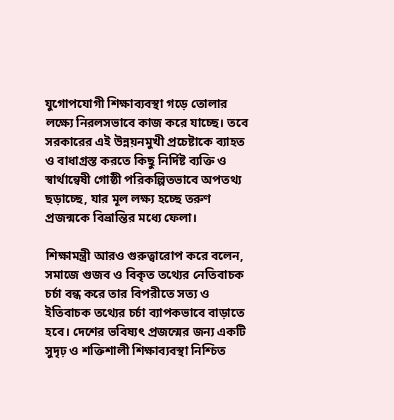যুগোপযোগী শিক্ষাব্যবস্থা গড়ে তোলার লক্ষ্যে নিরলসভাবে কাজ করে যাচ্ছে। তবে সরকারের এই উন্নয়নমুখী প্রচেষ্টাকে ব্যাহত ও বাধাগ্রস্ত করতে কিছু নির্দিষ্ট ব্যক্তি ও স্বার্থান্বেষী গোষ্ঠী পরিকল্পিতভাবে অপতথ্য ছড়াচ্ছে, যার মূল লক্ষ্য হচ্ছে তরুণ প্রজন্মকে বিভ্রান্তির মধ্যে ফেলা।

শিক্ষামন্ত্রী আরও গুরুত্বারোপ করে বলেন, সমাজে গুজব ও বিকৃত তথ্যের নেতিবাচক চর্চা বন্ধ করে তার বিপরীতে সত্য ও ইতিবাচক তথ্যের চর্চা ব্যাপকভাবে বাড়াতে হবে। দেশের ভবিষ্যৎ প্রজন্মের জন্য একটি সুদৃঢ় ও শক্তিশালী শিক্ষাব্যবস্থা নিশ্চিত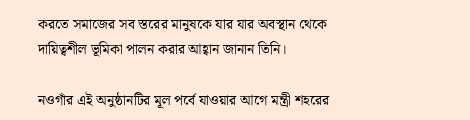করতে সমাজের সব স্তরের মানুষকে যার যার অবস্থান থেকে দায়িত্বশীল ভূমিকা পালন করার আহ্বান জানান তিনি।

নওগাঁর এই অনুষ্ঠানটির মূল পর্বে যাওয়ার আগে মন্ত্রী শহরের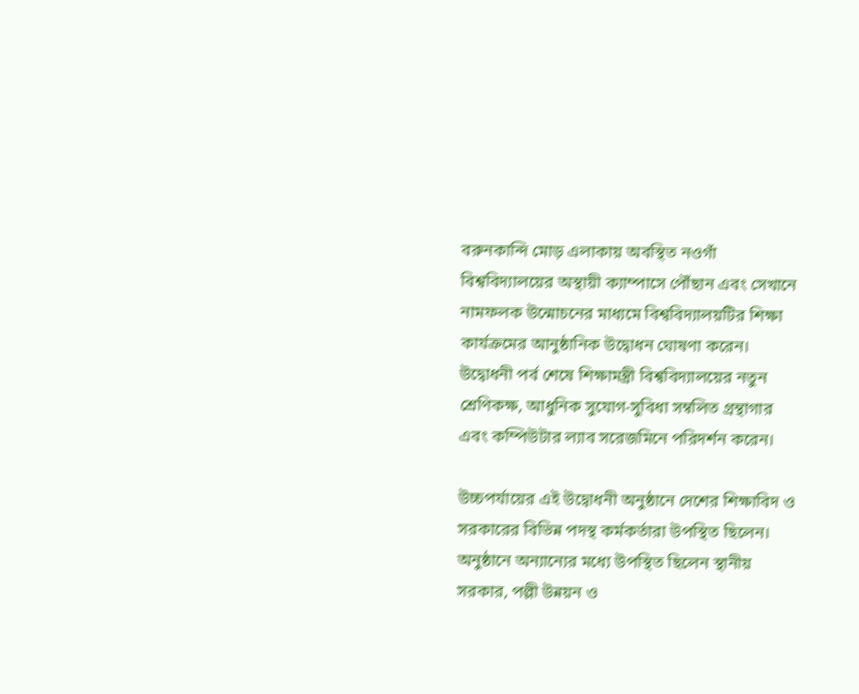বরুনকান্দি মোড় এলাকায় অবস্থিত নওগাঁ বিশ্ববিদ্যালয়ের অস্থায়ী ক্যাম্পাসে পৌঁছান এবং সেখানে নামফলক উন্মোচনের মাধ্যমে বিশ্ববিদ্যালয়টির শিক্ষা কার্যক্রমের আনুষ্ঠানিক উদ্বোধন ঘোষণা করেন। উদ্বোধনী পর্ব শেষে শিক্ষামন্ত্রী বিশ্ববিদ্যালয়ের নতুন শ্রেণিকক্ষ, আধুনিক সুযোগ-সুবিধা সম্বলিত গ্রন্থাগার এবং কম্পিউটার ল্যাব সরেজমিনে পরিদর্শন করেন।

উচ্চপর্যায়ের এই উদ্বোধনী অনুষ্ঠানে দেশের শিক্ষাবিদ ও সরকারের বিভিন্ন পদস্থ কর্মকর্তারা উপস্থিত ছিলেন। অনুষ্ঠানে অন্যান্যের মধ্যে উপস্থিত ছিলেন স্থানীয় সরকার, পল্লী উন্নয়ন ও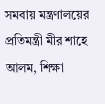সমবায় মন্ত্রণালয়ের প্রতিমন্ত্রী মীর শাহে আলম, শিক্ষা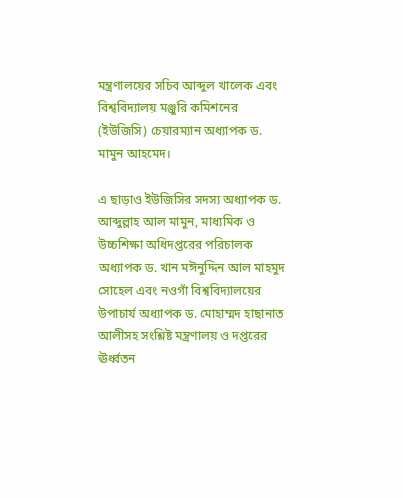মন্ত্রণালয়ের সচিব আব্দুল খালেক এবং বিশ্ববিদ্যালয় মঞ্জুরি কমিশনের (ইউজিসি) চেয়ারম্যান অধ্যাপক ড. মামুন আহমেদ।

এ ছাড়াও ইউজিসির সদস্য অধ্যাপক ড. আব্দুল্লাহ আল মামুন, মাধ্যমিক ও উচ্চশিক্ষা অধিদপ্তরের পরিচালক অধ্যাপক ড. খান মঈনুদ্দিন আল মাহমুদ সোহেল এবং নওগাঁ বিশ্ববিদ্যালয়ের উপাচার্য অধ্যাপক ড. মোহাম্মদ হাছানাত আলীসহ সংশ্লিষ্ট মন্ত্রণালয় ও দপ্তরের ঊর্ধ্বতন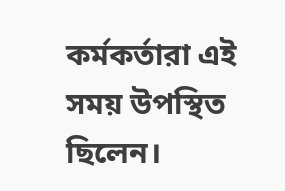কর্মকর্তারা এই সময় উপস্থিত ছিলেন।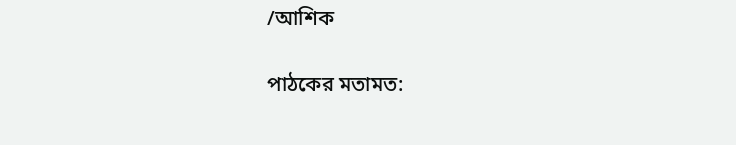/আশিক

পাঠকের মতামত: